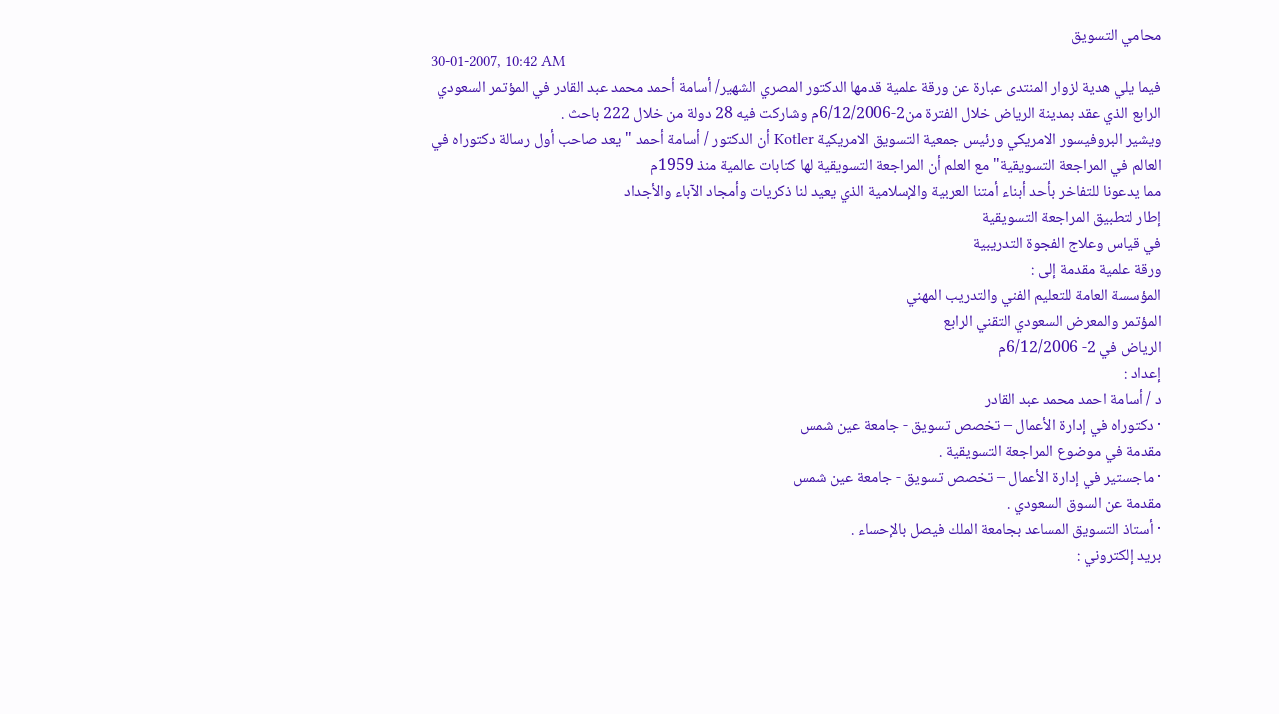محامي التسويق
30-01-2007, 10:42 AM
فيما يلي هدية لزوار المنتدى عبارة عن ورقة علمية قدمها الدكتور المصري الشهير/ أسامة أحمد محمد عبد القادر في المؤتمر السعودي الرابع الذي عقد بمدينة الرياض خلال الفترة من2-6/12/2006م وشاركت فيه 28 دولة من خلال 222 باحث .
ويشير البروفيسور الامريكي ورئيس جمعية التسويق الامريكية Kotler أن الدكتور / أسامة أحمد "يعد صاحب أول رسالة دكتوراه في العالم في المراجعة التسويقية" مع العلم أن المراجعة التسويقية لها كتابات عالمية منذ 1959م
مما يدعونا للتفاخر بأحد أبناء أمتنا العربية والإسلامية الذي يعيد لنا ذكريات وأمجاد الآباء والأجداد
إطار لتطبيق المراجعة التسويقية
في قياس وعلاج الفجوة التدريبية
ورقة علمية مقدمة إلى :
المؤسسة العامة للتعليم الفني والتدريب المهني
المؤتمر والمعرض السعودي التقني الرابع
الرياض في 2- 6/12/2006م
إعداد :
د / أسامة احمد محمد عبد القادر
· دكتوراه في إدارة الأعمال – تخصص تسويق - جامعة عين شمس
مقدمة في موضوع المراجعة التسويقية .
· ماجستير في إدارة الأعمال – تخصص تسويق - جامعة عين شمس
مقدمة عن السوق السعودي .
· أستاذ التسويق المساعد بجامعة الملك فيصل بالإحساء .
بريد إلكتروني :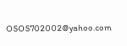OSOS702002@yahoo.com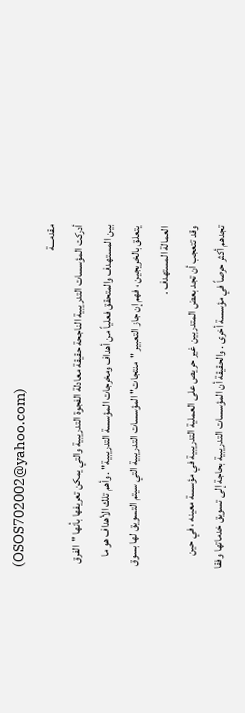(OSOS702002@yahoo.com)
مقدمـــة
أدركت المؤسسات التدريبية الناجحة حقيقة معادلة الفجوة التدريبية والتي يمكن تعريفها بأنها "الفرق بين المستهدف والمتحقق فعلياً من أهداف ومخرجات المؤسسة التدريبية" . وأهم تلك الأهداف هو ما يتعلق بالخريجين ، فهم إن جاز التعبير "منتجات" المؤسسات التدريبية التي سيتم التسويق لها بسوق العمالة المستهدف .
وقد تتعجب أن تجد بعض المتدربين غير حريص على العملية التدريبية في مؤسسة معينه ، في حين تجدهم أكثر حرصاً في مؤسسة أخرى . والحقيقة أن المؤسسات التدريبية بحاجة إلى تسويق خدماتها وفقا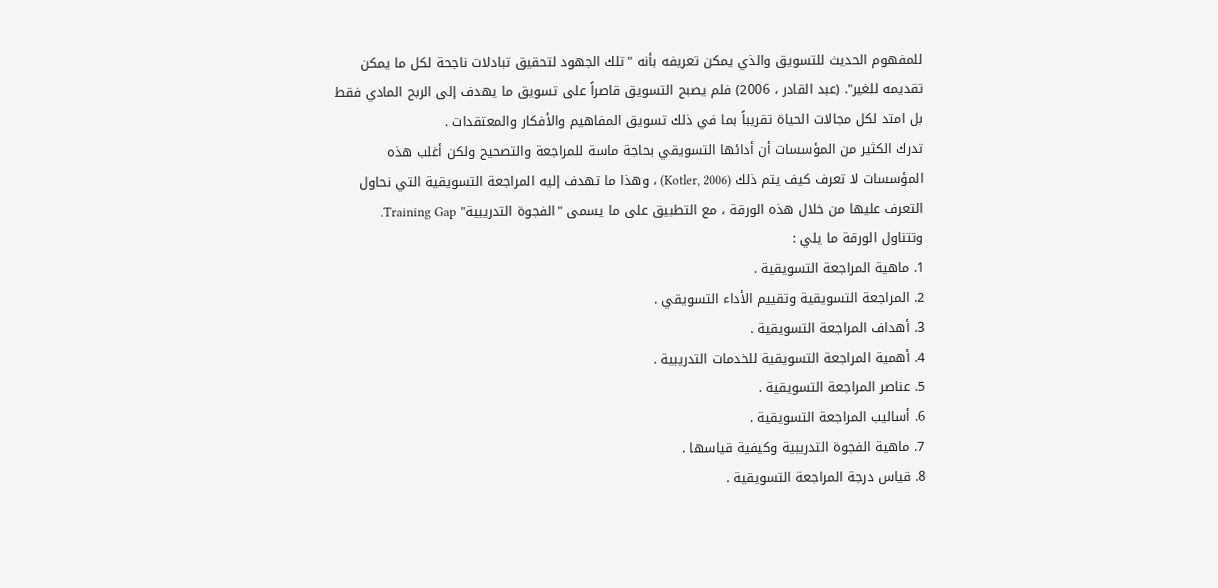للمفهوم الحديث للتسويق والذي يمكن تعريفه بأنه "تلك الجهود لتحقيق تبادلات ناجحة لكل ما يمكن تقديمه للغير". (عبد القادر ، 2006) فلم يصبح التسويق قاصراً على تسويق ما يهدف إلى الربح المادي فقط بل امتد لكل مجالات الحياة تقريباً بما في ذلك تسويق المفاهيم والأفكار والمعتقدات .
تدرك الكثير من المؤسسات أن أدائها التسويقي بحاجة ماسة للمراجعة والتصحيح ولكن أغلب هذه المؤسسات لا تعرف كيف يتم ذلك (Kotler, 2006) ، وهذا ما تهدف إليه المراجعة التسويقية التي نحاول التعرف عليها من خلال هذه الورقة ، مع التطبيق على ما يسمى "الفجوة التدريبية" Training Gap.
وتتناول الورقة ما يلي :
1. ماهية المراجعة التسويقية .
2. المراجعة التسويقية وتقييم الأداء التسويقي .
3. أهداف المراجعة التسويقية .
4. أهمية المراجعة التسويقية للخدمات التدريبية .
5. عناصر المراجعة التسويقية .
6. أساليب المراجعة التسويقية .
7. ماهية الفجوة التدريبية وكيفية قياسها .
8. قياس درجة المراجعة التسويقية .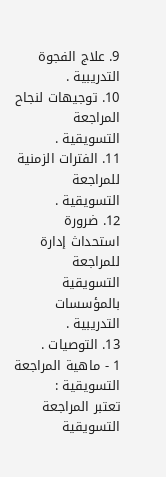9. علاج الفجوة التدريبية .
10. توجيهات لنجاح المراجعة التسويقية .
11. الفترات الزمنية للمراجعة التسويقية .
12. ضرورة استحداث إدارة للمراجعة التسويقية بالمؤسسات التدريبية .
13. التوصيات .
1 - ماهية المراجعة التسويقية :
تعتبر المراجعة التسويقية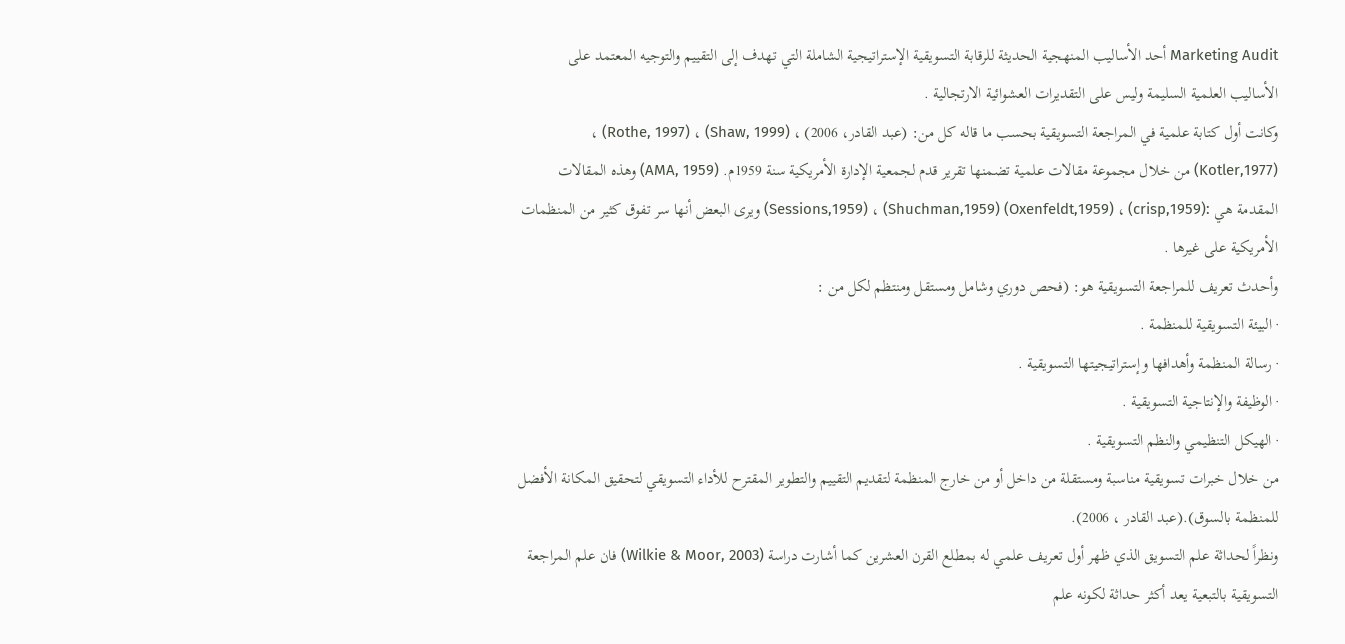Marketing Audit أحد الأساليب المنهجية الحديثة للرقابة التسويقية الإستراتيجية الشاملة التي تهدف إلى التقييم والتوجيه المعتمد على الأساليب العلمية السليمة وليس على التقديرات العشوائية الارتجالية .
وكانت أول كتابة علمية في المراجعة التسويقية بحسب ما قاله كل من: (عبد القادر، 2006) ، (Shaw, 1999) ، (Rothe, 1997) ، (Kotler,1977) من خلال مجموعة مقالات علمية تضمنها تقرير قدم لجمعية الإدارة الأمريكية سنة 1959م. (AMA, 1959) وهذه المقالات المقدمة هي :(crisp,1959) ، (Oxenfeldt,1959) (Shuchman,1959) ، (Sessions,1959) ويرى البعض أنها سر تفوق كثير من المنظمات الأمريكية على غيرها .
وأحدث تعريف للمراجعة التسويقية هو: (فحص دوري وشامل ومستقل ومنتظم لكل من :
· البيئة التسويقية للمنظمة .
· رسالة المنظمة وأهدافها وإستراتيجيتها التسويقية .
· الوظيفة والإنتاجية التسويقية .
· الهيكل التنظيمي والنظم التسويقية .
من خلال خبرات تسويقية مناسبة ومستقلة من داخل أو من خارج المنظمة لتقديم التقييم والتطوير المقترح للأداء التسويقي لتحقيق المكانة الأفضل للمنظمة بالسوق).(عبد القادر ، 2006).
ونظراً لحداثة علم التسويق الذي ظهر أول تعريف علمي له بمطلع القرن العشرين كما أشارت دراسة (Wilkie & Moor, 2003) فان علم المراجعة التسويقية بالتبعية يعد أكثر حداثة لكونه علم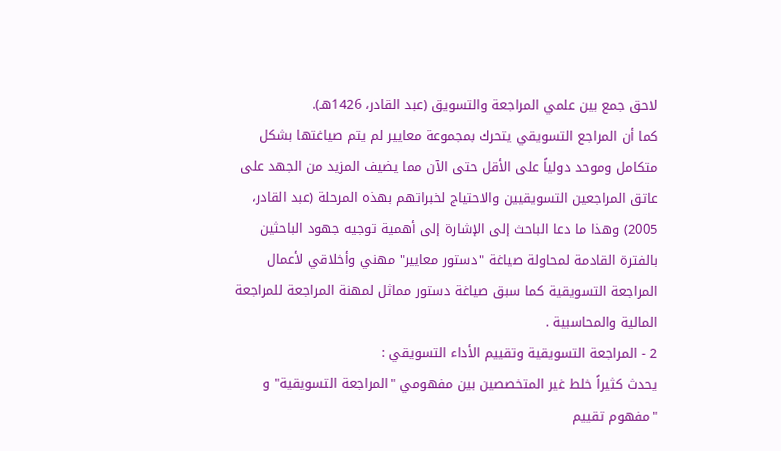لاحق جمع بين علمي المراجعة والتسويق (عبد القادر، 1426هـ).
كما أن المراجع التسويقي يتحرك بمجموعة معايير لم يتم صياغتها بشكل متكامل وموحد دولياً على الأقل حتى الآن مما يضيف المزيد من الجهد على عاتق المراجعين التسويقيين والاحتياج لخبراتهم بهذه المرحلة (عبد القادر، 2005) وهذا ما دعا الباحث إلى الإشارة إلى أهمية توجيه جهود الباحثين بالفترة القادمة لمحاولة صياغة "دستور معايير" مهني وأخلاقي لأعمال المراجعة التسويقية كما سبق صياغة دستور مماثل لمهنة المراجعة للمراجعة المالية والمحاسبية .
2 - المراجعة التسويقية وتقييم الأداء التسويقي :
يحدث كثيراً خلط غير المتخصصين بين مفهومي "المراجعة التسويقية" و "مفهوم تقييم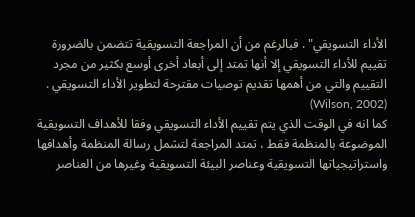الأداء التسويقي" . فبالرغم من أن المراجعة التسويقية تتضمن بالضرورة تقييم للأداء التسويقي إلا أنها تمتد إلى أبعاد أخرى أوسع بكثير من مجرد التقييم والتي من أهمها تقديم توصيات مقترحة لتطوير الأداء التسويقي . (Wilson, 2002)
كما انه في الوقت الذي يتم تقييم الأداء التسويقي وفقا للأهداف التسويقية الموضوعة بالمنظمة فقط ، تمتد المراجعة لتشمل رسالة المنظمة وأهدافها واستراتيجياتها التسويقية وعناصر البيئة التسويقية وغيرها من العناصر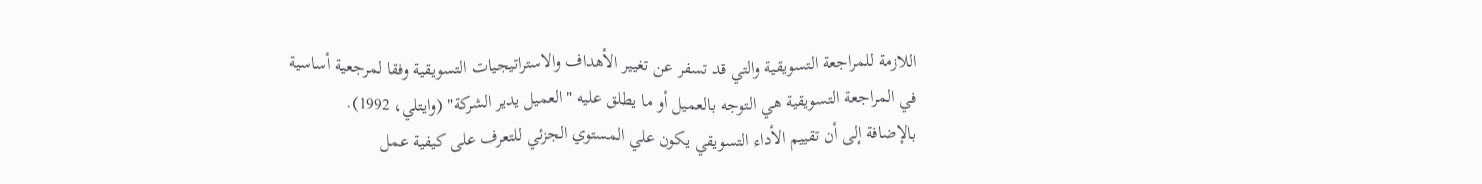اللازمة للمراجعة التسويقية والتي قد تسفر عن تغيير الأهداف والاستراتيجيات التسويقية وفقا لمرجعية أساسية في المراجعة التسويقية هي التوجه بالعميل أو ما يطلق عليه "العميل يدير الشركة" (وايتلي، 1992).
بالإضافة إلى أن تقييم الأداء التسويقي يكون علي المستوي الجزئي للتعرف على كيفية عمل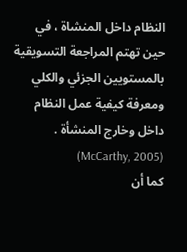النظام داخل المنشاة ، في حين تهتم المراجعة التسويقية بالمستويين الجزئي والكلي ومعرفة كيفية عمل النظام داخل وخارج المنشأة . (McCarthy, 2005)
كما أن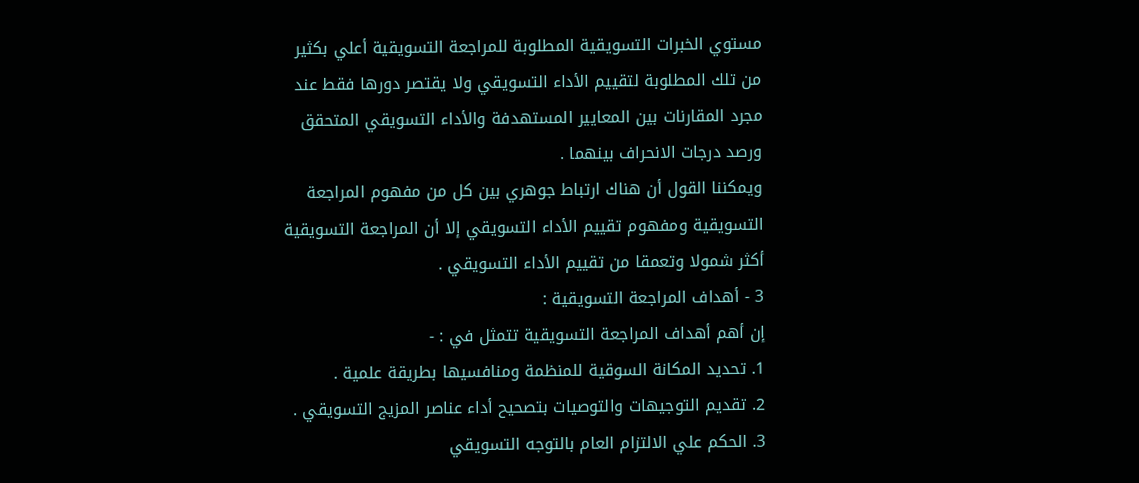مستوي الخبرات التسويقية المطلوبة للمراجعة التسويقية أعلي بكثير من تلك المطلوبة لتقييم الأداء التسويقي ولا يقتصر دورها فقط عند مجرد المقارنات بين المعايير المستهدفة والأداء التسويقي المتحقق ورصد درجات الانحراف بينهما .
ويمكننا القول أن هناك ارتباط جوهري بين كل من مفهوم المراجعة التسويقية ومفهوم تقييم الأداء التسويقي إلا أن المراجعة التسويقية أكثر شمولا وتعمقا من تقييم الأداء التسويقي .
3 - أهداف المراجعة التسويقية :
إن أهم أهداف المراجعة التسويقية تتمثل في : -
1. تحديد المكانة السوقية للمنظمة ومنافسيها بطريقة علمية .
2. تقديم التوجيهات والتوصيات بتصحيح أداء عناصر المزيج التسويقي .
3. الحكم علي الالتزام العام بالتوجه التسويقي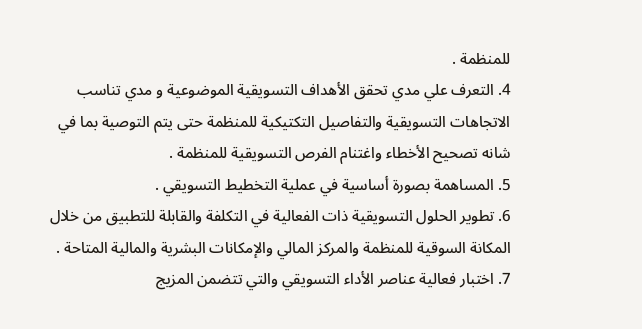للمنظمة .
4. التعرف علي مدي تحقق الأهداف التسويقية الموضوعية و مدي تناسب الاتجاهات التسويقية والتفاصيل التكتيكية للمنظمة حتى يتم التوصية بما في شانه تصحيح الأخطاء واغتنام الفرص التسويقية للمنظمة .
5. المساهمة بصورة أساسية في عملية التخطيط التسويقي .
6. تطوير الحلول التسويقية ذات الفعالية في التكلفة والقابلة للتطبيق من خلال المكانة السوقية للمنظمة والمركز المالي والإمكانات البشرية والمالية المتاحة .
7. اختبار فعالية عناصر الأداء التسويقي والتي تتضمن المزيج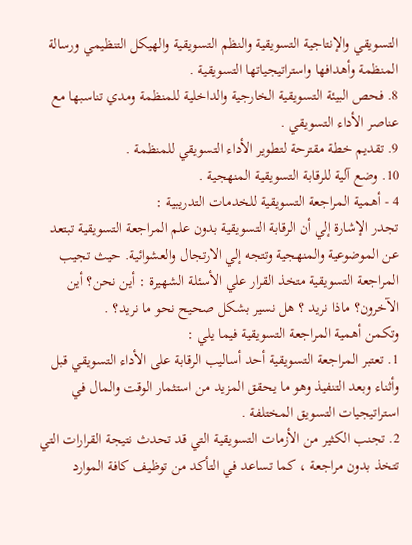التسويقي والإنتاجية التسويقية والنظم التسويقية والهيكل التنظيمي ورسالة المنظمة وأهدافها واستراتيجياتها التسويقية .
8. فحص البيئة التسويقية الخارجية والداخلية للمنظمة ومدي تناسبها مع عناصر الأداء التسويقي .
9. تقديم خطة مقترحة لتطوير الأداء التسويقي للمنظمة .
10. وضع آلية للرقابة التسويقية المنهجية .
4 - أهمية المراجعة التسويقية للخدمات التدريبية :
تجدر الإشارة إلي أن الرقابة التسويقية بدون علم المراجعة التسويقية تبتعد عن الموضوعية والمنهجية وتتجه إلي الارتجال والعشوائية. حيث تجيب المراجعة التسويقية متخذ القرار علي الأسئلة الشهيرة : أين نحن؟ أين الآخرون؟ ماذا نريد ؟ هل نسير بشكل صحيح نحو ما نريد؟ .
وتكمن أهمية المراجعة التسويقية فيما يلي :
1. تعتبر المراجعة التسويقية أحد أساليب الرقابة على الأداء التسويقي قبل وأثناء وبعد التنفيذ وهو ما يحقق المزيد من استثمار الوقت والمال في استراتيجيات التسويق المختلفة .
2. تجنب الكثير من الأزمات التسويقية التي قد تحدث نتيجة القرارات التي تتخذ بدون مراجعة ، كما تساعد في التأكد من توظيف كافة الموارد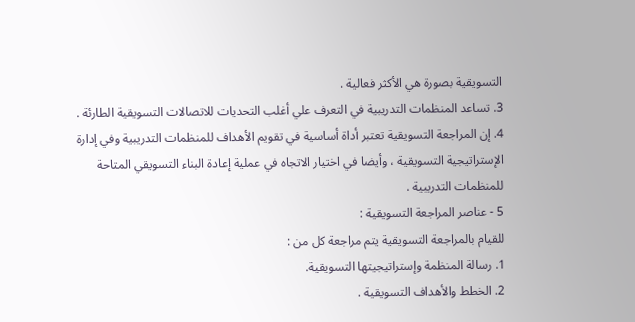التسويقية بصورة هي الأكثر فعالية .
3. تساعد المنظمات التدريبية في التعرف علي أغلب التحديات للاتصالات التسويقية الطارئة .
4. إن المراجعة التسويقية تعتبر أداة أساسية في تقويم الأهداف للمنظمات التدريبية وفي إدارة الإستراتيجية التسويقية ، وأيضا في اختيار الاتجاه في عملية إعادة البناء التسويقي المتاحة للمنظمات التدريبية .
5 - عناصر المراجعة التسويقية :
للقيام بالمراجعة التسويقية يتم مراجعة كل من :
1. رسالة المنظمة وإستراتيجيتها التسويقية.
2. الخطط والأهداف التسويقية .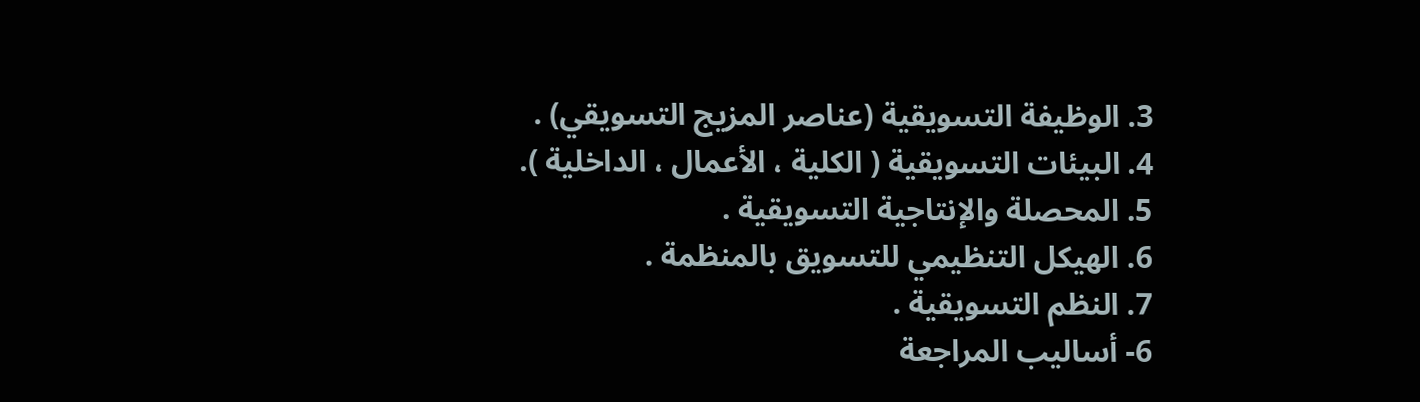3. الوظيفة التسويقية (عناصر المزيج التسويقي) .
4. البيئات التسويقية ( الكلية ، الأعمال ، الداخلية ).
5. المحصلة والإنتاجية التسويقية .
6. الهيكل التنظيمي للتسويق بالمنظمة .
7. النظم التسويقية .
6- أساليب المراجعة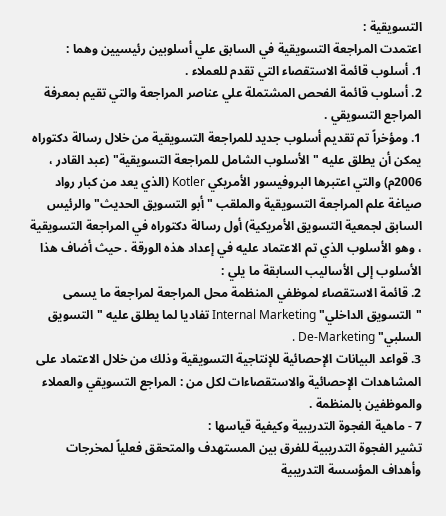التسويقية :
اعتمدت المراجعة التسويقية في السابق علي أسلوبين رئيسيين وهما :
1. أسلوب قائمة الاستقصاء التي تقدم للعملاء .
2. أسلوب قائمة الفحص المشتملة علي عناصر المراجعة والتي تقيم بمعرفة المراجع التسويقي .
1. ومؤخراً تم تقديم أسلوب جديد للمراجعة التسويقية من خلال رسالة دكتوراه يمكن أن يطلق عليه "الأسلوب الشامل للمراجعة التسويقية" (عبد القادر ، 2006م) والتي اعتبرها البروفيسور الأمريكي Kotler (الذي يعد من كبار رواد صياغة علم المراجعة التسويقية والملقب "أبو التسويق الحديث" والرئيس السابق لجمعية التسويق الأمريكية) أول رسالة دكتوراه في المراجعة التسويقية ، وهو الأسلوب الذي تم الاعتماد عليه في إعداد هذه الورقة . حيث أضاف هذا الأسلوب إلى الأساليب السابقة ما يلي :
2. قائمة الاستقصاء لموظفي المنظمة محل المراجعة لمراجعة ما يسمى "التسويق الداخلي" Internal Marketing تفاديا لما يطلق عليه "التسويق السلبي" De-Marketing .
3. قواعد البيانات الإحصائية للإنتاجية التسويقية وذلك من خلال الاعتماد على المشاهدات الإحصائية والاستقصاءات لكل من : المراجع التسويقي والعملاء والموظفين بالمنظمة .
7 - ماهية الفجوة التدريبية وكيفية قياسها :
تشير الفجوة التدريبية للفرق بين المستهدف والمتحقق فعلياً لمخرجات وأهداف المؤسسة التدريبية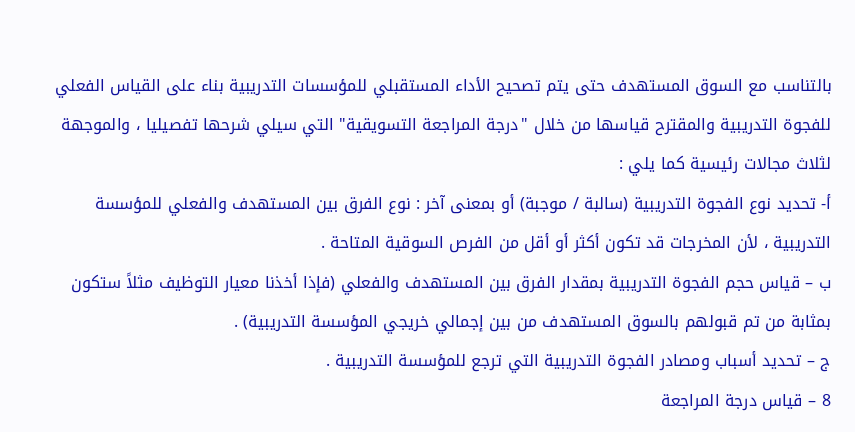بالتناسب مع السوق المستهدف حتى يتم تصحيح الأداء المستقبلي للمؤسسات التدريبية بناء على القياس الفعلي للفجوة التدريبية والمقترح قياسها من خلال "درجة المراجعة التسويقية" التي سيلي شرحها تفصيليا ، والموجهة لثلاث مجالات رئيسية كما يلي :
أ- تحديد نوع الفجوة التدريبية (سالبة / موجبة) أو بمعنى آخر : نوع الفرق بين المستهدف والفعلي للمؤسسة التدريبية ، لأن المخرجات قد تكون أكثر أو أقل من الفرص السوقية المتاحة .
ب – قياس حجم الفجوة التدريبية بمقدار الفرق بين المستهدف والفعلي (فإذا أخذنا معيار التوظيف مثلاً ستكون بمثابة من تم قبولهم بالسوق المستهدف من بين إجمالي خريجي المؤسسة التدريبية) .
ج – تحديد أسباب ومصادر الفجوة التدريبية التي ترجع للمؤسسة التدريبية .
8 – قياس درجة المراجعة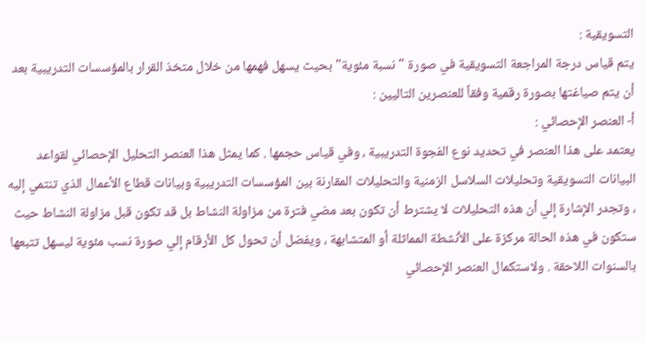التسويقية :
يتم قياس درجة المراجعة التسويقية في صورة "نسبة مئوية" بحيث يسهل فهمها من خلال متخذ القرار بالمؤسسات التدريبية بعد أن يتم صياغتها بصورة رقمية وفقاً للعنصرين التاليين :
أ- العنصر الإحصائي :
يعتمد على هذا العنصر في تحديد نوع الفجوة التدريبية ، وفي قياس حجمها . كما يمثل هذا العنصر التحليل الإحصائي لقواعد البيانات التسويقية وتحليلات السلاسل الزمنية والتحليلات المقارنة بين المؤسسات التدريبية وبيانات قطاع الأعمال الذي تنتمي إليه ، وتجدر الإشارة إلي أن هذه التحليلات لا يشترط أن تكون بعد مضي فترة من مزاولة النشاط بل قد تكون قبل مزاولة النشاط حيث ستكون في هذه الحالة مركزة على الأنشطة المماثلة أو المتشابهة ، ويفضل أن تحول كل الأرقام إلي صورة نسب مئوية ليسهل تتبعها بالسنوات اللاحقة . ولاستكمال العنصر الإحصائي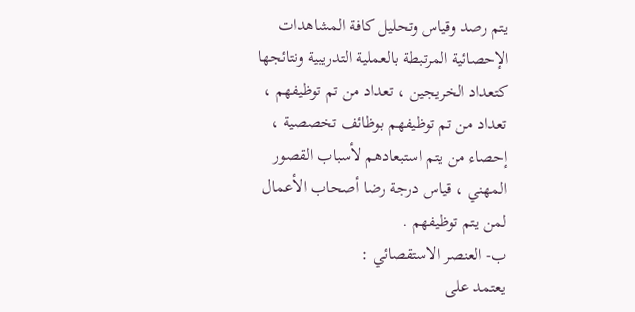يتم رصد وقياس وتحليل كافة المشاهدات الإحصائية المرتبطة بالعملية التدريبية ونتائجها كتعداد الخريجين ، تعداد من تم توظيفهم ، تعداد من تم توظيفهم بوظائف تخصصية ، إحصاء من يتم استبعادهم لأسباب القصور المهني ، قياس درجة رضا أصحاب الأعمال لمن يتم توظيفهم .
ب- العنصر الاستقصائي :
يعتمد على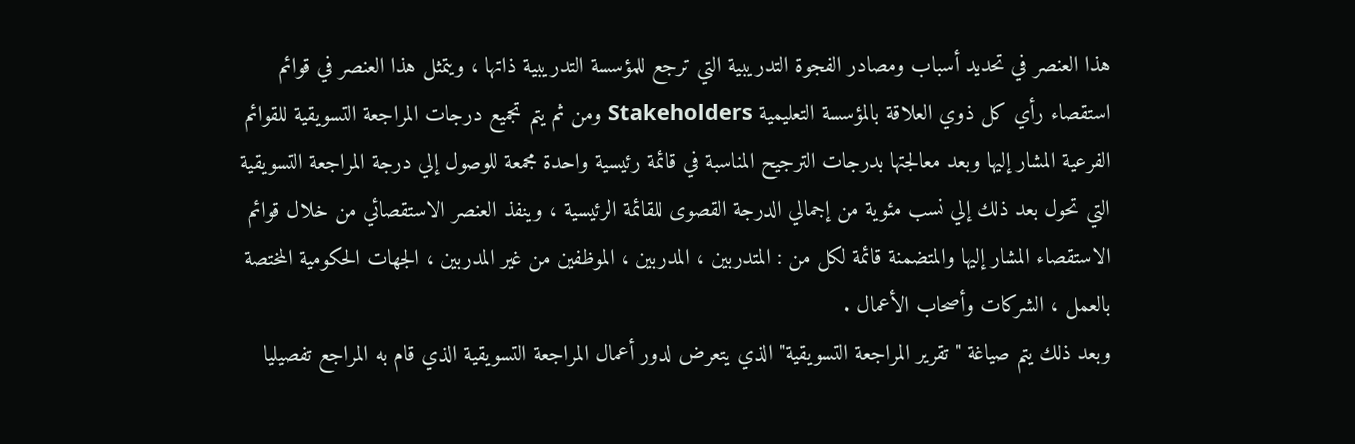هذا العنصر في تحديد أسباب ومصادر الفجوة التدريبية التي ترجع للمؤسسة التدريبية ذاتها ، ويتمثل هذا العنصر في قوائم استقصاء رأي كل ذوي العلاقة بالمؤسسة التعليمية Stakeholders ومن ثم يتم تجميع درجات المراجعة التسويقية للقوائم الفرعية المشار إليها وبعد معالجتها بدرجات الترجيح المناسبة في قائمة رئيسية واحدة مجمعة للوصول إلي درجة المراجعة التسويقية التي تحول بعد ذلك إلي نسب مئوية من إجمالي الدرجة القصوى للقائمة الرئيسية ، وينفذ العنصر الاستقصائي من خلال قوائم الاستقصاء المشار إليها والمتضمنة قائمة لكل من : المتدربين ، المدربين ، الموظفين من غير المدربين ، الجهات الحكومية المختصة بالعمل ، الشركات وأصحاب الأعمال .
وبعد ذلك يتم صياغة "تقرير المراجعة التسويقية" الذي يتعرض لدور أعمال المراجعة التسويقية الذي قام به المراجع تفصيليا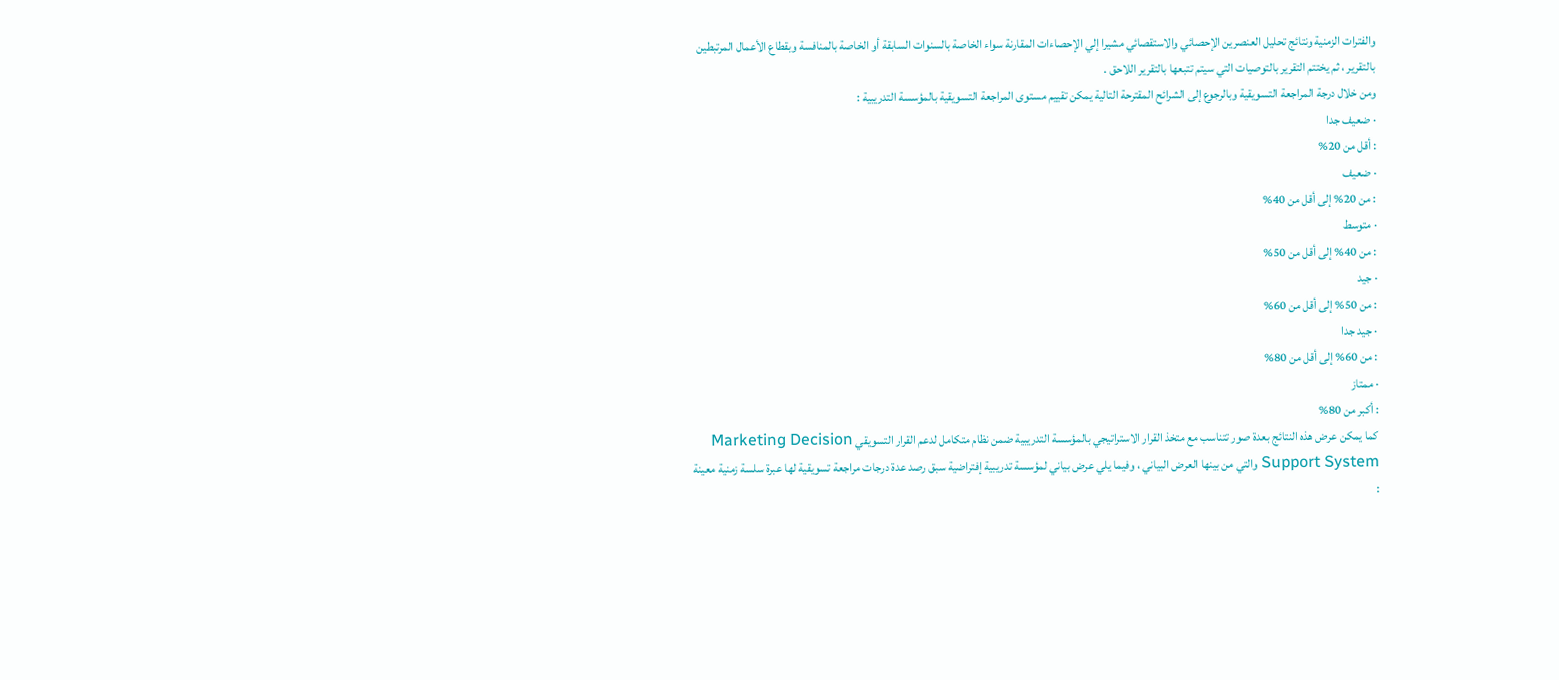والفترات الزمنية ونتائج تحليل العنصرين الإحصائي والاستقصائي مشيرا إلي الإحصاءات المقارنة سواء الخاصة بالسنوات السابقة أو الخاصة بالمنافسة وبقطاع الأعمال المرتبطين بالتقرير ، ثم يختتم التقرير بالتوصيات التي سيتم تتبعها بالتقرير اللاحق .
ومن خلال درجة المراجعة التسويقية وبالرجوع إلى الشرائح المقترحة التالية يمكن تقييم مستوى المراجعة التسويقية بالمؤسسة التدريبية :
· ضعيف جدا
: أقل من 20%
· ضعيف
: من 20% إلى أقل من 40%
· متوسط
: من 40% إلى أقل من 50%
· جيد
: من 50% إلى أقل من 60%
· جيد جدا
: من 60% إلى أقل من 80%
· ممتاز
: أكبر من 80%
كما يمكن عرض هذه النتائج بعدة صور تتناسب مع متخذ القرار الاستراتيجي بالمؤسسة التدريبية ضمن نظام متكامل لدعم القرار التسويقي Marketing Decision Support System والتي من بينها العرض البياني ، وفيما يلي عرض بياني لمؤسسة تدريبية إفتراضية سبق رصد عدة درجات مراجعة تسويقية لها عبرة سلسة زمنية معينة :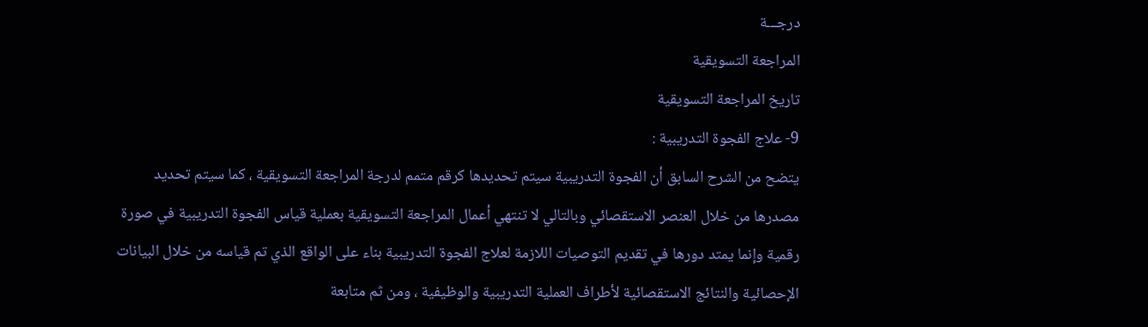درجـــة
المراجعة التسويقية
تاريخ المراجعة التسويقية
9- علاج الفجوة التدريبية :
يتضح من الشرح السابق أن الفجوة التدريبية سيتم تحديدها كرقم متمم لدرجة المراجعة التسويقية ، كما سيتم تحديد مصدرها من خلال العنصر الاستقصائي وبالتالي لا تنتهي أعمال المراجعة التسويقية بعملية قياس الفجوة التدريبية في صورة رقمية وإنما يمتد دورها في تقديم التوصيات اللازمة لعلاج الفجوة التدريبية بناء على الواقع الذي تم قياسه من خلال البيانات الإحصائية والنتائج الاستقصائية لأطراف العملية التدريبية والوظيفية ، ومن ثم متابعة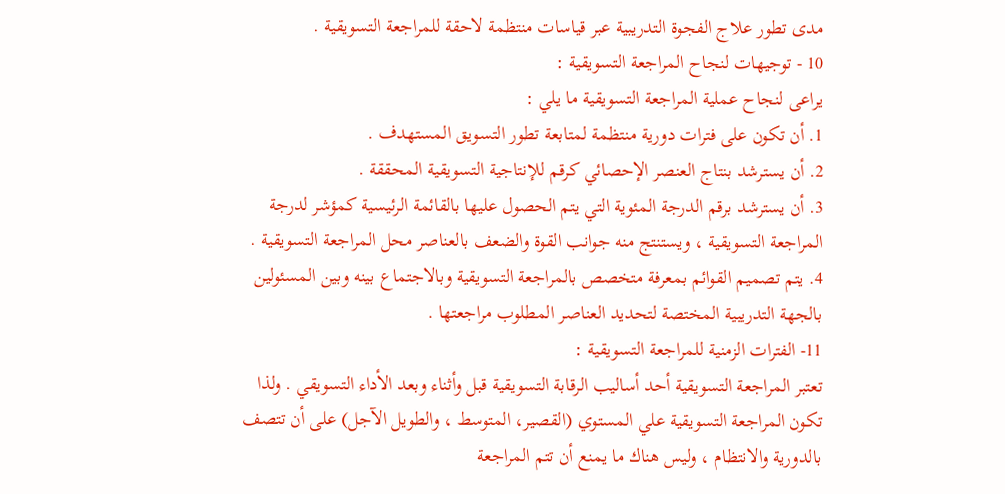مدى تطور علاج الفجوة التدريبية عبر قياسات منتظمة لاحقة للمراجعة التسويقية .
10 - توجيهات لنجاح المراجعة التسويقية :
يراعى لنجاح عملية المراجعة التسويقية ما يلي :
1. أن تكون على فترات دورية منتظمة لمتابعة تطور التسويق المستهدف .
2. أن يسترشد بنتاج العنصر الإحصائي كرقم للإنتاجية التسويقية المحققة .
3. أن يسترشد برقم الدرجة المئوية التي يتم الحصول عليها بالقائمة الرئيسية كمؤشر لدرجة المراجعة التسويقية ، ويستنتج منه جوانب القوة والضعف بالعناصر محل المراجعة التسويقية .
4. يتم تصميم القوائم بمعرفة متخصص بالمراجعة التسويقية وبالاجتماع بينه وبين المسئولين بالجهة التدريبية المختصة لتحديد العناصر المطلوب مراجعتها .
11- الفترات الزمنية للمراجعة التسويقية :
تعتبر المراجعة التسويقية أحد أساليب الرقابة التسويقية قبل وأثناء وبعد الأداء التسويقي . ولذا تكون المراجعة التسويقية علي المستوي (القصير، المتوسط ، والطويل الآجل) على أن تتصف بالدورية والانتظام ، وليس هناك ما يمنع أن تتم المراجعة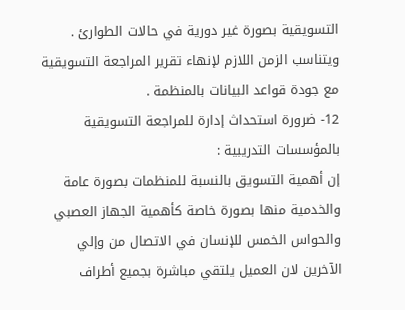التسويقية بصورة غير دورية في حالات الطوارئ . ويتناسب الزمن اللازم لإنهاء تقرير المراجعة التسويقية مع جودة قواعد البيانات بالمنظمة .
12- ضرورة استحداث إدارة للمراجعة التسويقية بالمؤسسات التدريبية :
إن أهمية التسويق بالنسبة للمنظمات بصورة عامة والخدمية منها بصورة خاصة كأهمية الجهاز العصبي والحواس الخمس للإنسان في الاتصال من وإلي الآخرين لان العميل يلتقي مباشرة بجميع أطراف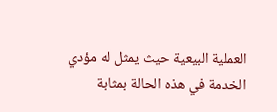العملية البيعية حيث يمثل له مؤدي الخدمة في هذه الحالة بمثابة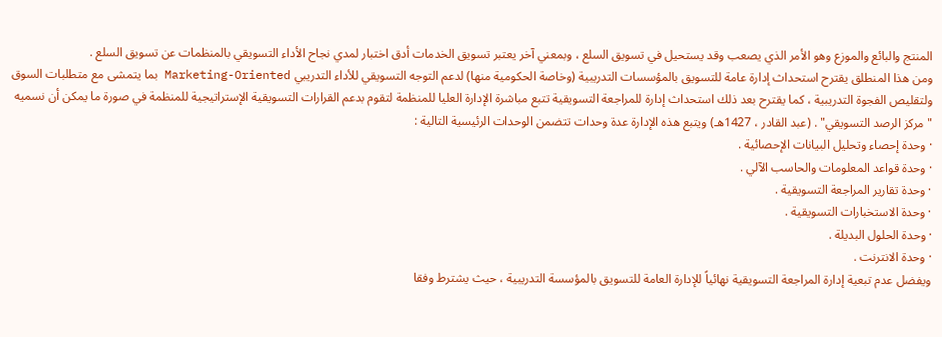المنتج والبائع والموزع وهو الأمر الذي يصعب وقد يستحيل في تسويق السلع ، وبمعني آخر يعتبر تسويق الخدمات أدق اختبار لمدي نجاح الأداء التسويقي بالمنظمات عن تسويق السلع .
ومن هذا المنطلق يقترح استحداث إدارة عامة للتسويق بالمؤسسات التدريبية (وخاصة الحكومية منها) لدعم التوجه التسويقي للأداء التدريبي Marketing-Oriented بما يتمشى مع متطلبات السوق ولتقليص الفجوة التدريبية ، كما يقترح بعد ذلك استحداث إدارة للمراجعة التسويقية تتبع مباشرة الإدارة العليا للمنظمة لتقوم بدعم القرارات التسويقية الإستراتيجية للمنظمة في صورة ما يمكن أن نسميه "مركز الرصد التسويقي" . (عبد القادر ، 1427هـ) ويتبع هذه الإدارة عدة وحدات تتضمن الوحدات الرئيسية التالية :
· وحدة إحصاء وتحليل البيانات الإحصائية .
· وحدة قواعد المعلومات والحاسب الآلي .
· وحدة تقارير المراجعة التسويقية .
· وحدة الاستخبارات التسويقية .
· وحدة الحلول البديلة .
· وحدة الانترنت .
ويفضل عدم تبعية إدارة المراجعة التسويقية نهائياً للإدارة العامة للتسويق بالمؤسسة التدريبية ، حيث يشترط وفقا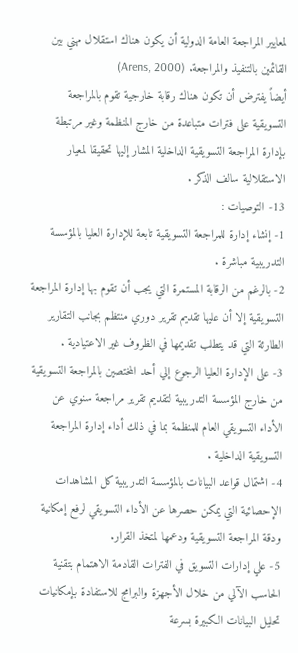لمعايير المراجعة العامة الدولية أن يكون هناك استقلال مهني بين القائمين بالتنفيذ والمراجعة. (Arens, 2000)
أيضاً يفترض أن تكون هناك رقابة خارجية تقوم بالمراجعة التسويقية على فترات متباعدة من خارج المنظمة وغير مرتبطة بإدارة المراجعة التسويقية الداخلية المشار إليها تحقيقا لمعيار الاستقلالية سالف الذكر .
13- التوصيات :
1- إنشاء إدارة للمراجعة التسويقية تابعة للإدارة العليا بالمؤسسة التدريبية مباشرة .
2- بالرغم من الرقابة المستمرة التي يجب أن تقوم بها إدارة المراجعة التسويقية إلا أن عليها تقديم تقرير دوري منتظم بجانب التقارير الطارئة التي قد يتطلب تقديمها في الظروف غير الاعتيادية .
3- على الإدارة العليا الرجوع إلي أحد المختصين بالمراجعة التسويقية من خارج المؤسسة التدريبية لتقديم تقرير مراجعة سنوي عن الأداء التسويقي العام للمنظمة بما في ذلك أداء إدارة المراجعة التسويقية الداخلية .
4- اشتمال قواعد البيانات بالمؤسسة التدريبية كل المشاهدات الإحصائية التي يمكن حصرها عن الأداء التسويقي لرفع إمكانية ودقة المراجعة التسويقية ودعمها لمتخذ القرار.
5- علي إدارات التسويق في الفترات القادمة الاهتمام بتقنية الحاسب الآلي من خلال الأجهزة والبرامج للاستفادة بإمكانيات تحليل البيانات الكبيرة بسرعة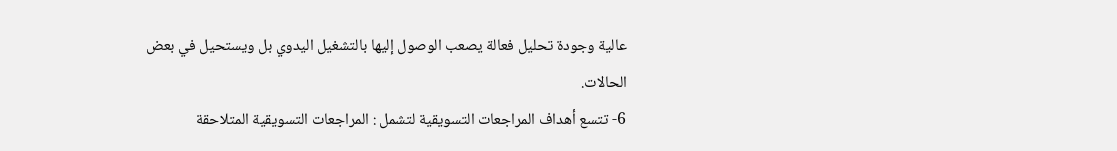عالية وجودة تحليل فعالة يصعب الوصول إليها بالتشغيل اليدوي بل ويستحيل في بعض الحالات.
6- تتسع أهداف المراجعات التسويقية لتشمل : المراجعات التسويقية المتلاحقة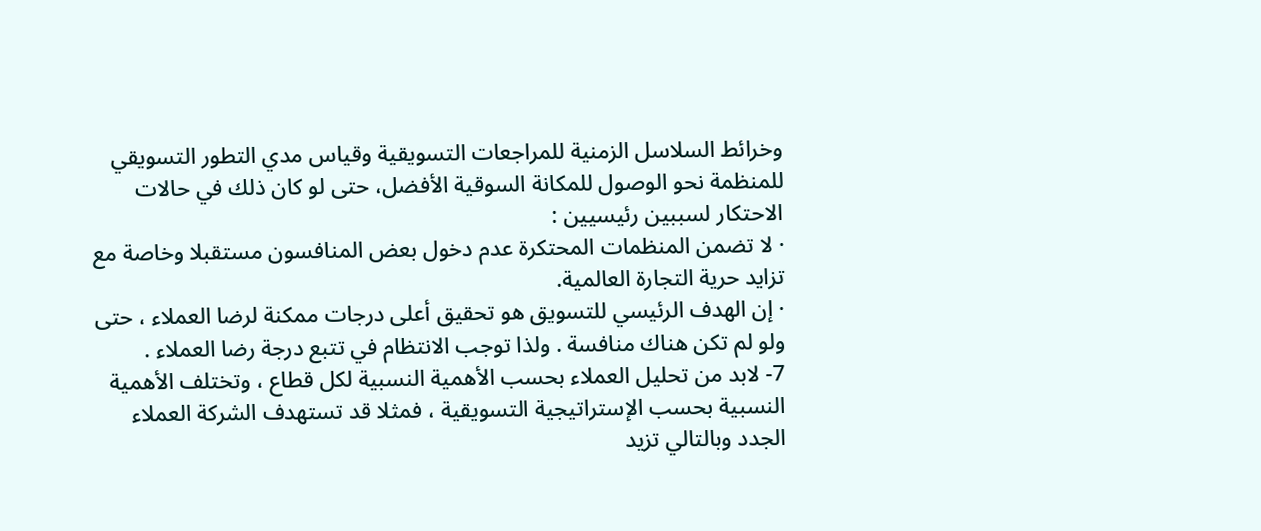وخرائط السلاسل الزمنية للمراجعات التسويقية وقياس مدي التطور التسويقي للمنظمة نحو الوصول للمكانة السوقية الأفضل، حتى لو كان ذلك في حالات الاحتكار لسببين رئيسيين :
· لا تضمن المنظمات المحتكرة عدم دخول بعض المنافسون مستقبلا وخاصة مع تزايد حرية التجارة العالمية.
· إن الهدف الرئيسي للتسويق هو تحقيق أعلى درجات ممكنة لرضا العملاء ، حتى ولو لم تكن هناك منافسة . ولذا توجب الانتظام في تتبع درجة رضا العملاء .
7- لابد من تحليل العملاء بحسب الأهمية النسبية لكل قطاع ، وتختلف الأهمية النسبية بحسب الإستراتيجية التسويقية ، فمثلا قد تستهدف الشركة العملاء الجدد وبالتالي تزيد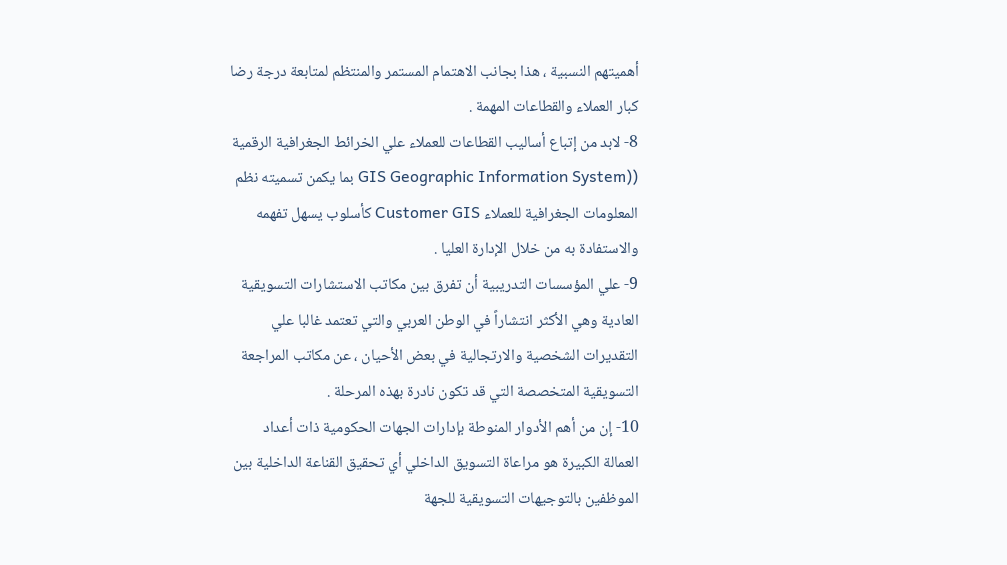أهميتهم النسبية ، هذا بجانب الاهتمام المستمر والمنتظم لمتابعة درجة رضا كبار العملاء والقطاعات المهمة .
8- لابد من إتباع أساليب القطاعات للعملاء علي الخرائط الجغرافية الرقمية ((GIS Geographic Information System بما يكمن تسميته نظم المعلومات الجغرافية للعملاء Customer GIS كأسلوب يسهل تفهمه والاستفادة به من خلال الإدارة العليا .
9- علي المؤسسات التدريبية أن تفرق بين مكاتب الاستشارات التسويقية العادية وهي الأكثر انتشاراً في الوطن العربي والتي تعتمد غالبا علي التقديرات الشخصية والارتجالية في بعض الأحيان ، عن مكاتب المراجعة التسويقية المتخصصة التي قد تكون نادرة بهذه المرحلة .
10- إن من أهم الأدوار المنوطة بإدارات الجهات الحكومية ذات أعداد العمالة الكبيرة هو مراعاة التسويق الداخلي أي تحقيق القناعة الداخلية بين الموظفين بالتوجيهات التسويقية للجهة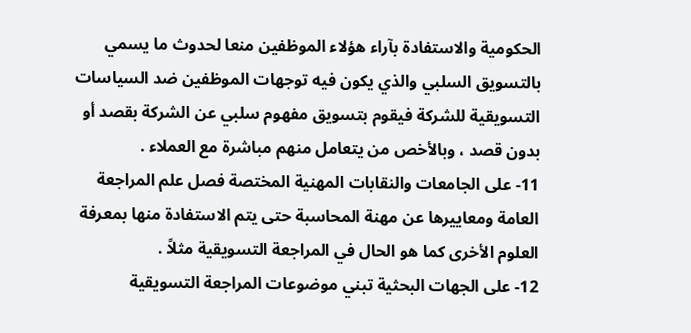الحكومية والاستفادة بآراء هؤلاء الموظفين منعا لحدوث ما يسمي بالتسويق السلبي والذي يكون فيه توجهات الموظفين ضد السياسات التسويقية للشركة فيقوم بتسويق مفهوم سلبي عن الشركة بقصد أو بدون قصد ، وبالأخص من يتعامل منهم مباشرة مع العملاء .
11- على الجامعات والنقابات المهنية المختصة فصل علم المراجعة العامة ومعاييرها عن مهنة المحاسبة حتى يتم الاستفادة منها بمعرفة العلوم الأخرى كما هو الحال في المراجعة التسويقية مثلاً .
12- على الجهات البحثية تبني موضوعات المراجعة التسويقية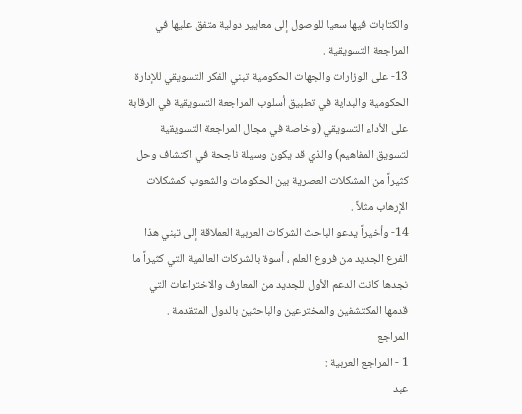والكتابات فيها سعيا للوصول إلى معايير دولية متفق عليها في المراجعة التسويقية .
13- على الوزارات والجهات الحكومية تبني الفكر التسويقي للإدارة الحكومية والبداية في تطبيق أسلوب المراجعة التسويقية في الرقابة على الأداء التسويقي (وخاصة في مجال المراجعة التسويقية لتسويق المفاهيم) والذي قد يكون وسيلة ناجحة في اكتشاف وحل كثيراً من المشكلات العصرية بين الحكومات والشعوب كمشكلات الإرهاب مثلاً .
14- وأخيراً يدعو الباحث الشركات العربية العملاقة إلى تبني هذا الفرع الجديد من فروع العلم ، أسوة بالشركات العالمية التي كثيراً ما نجدها كانت الدعم الأول للجديد من المعارف والاختراعات التي قدمها المكتشفين والمخترعين والباحثين بالدول المتقدمة .
المراجع
1 - المراجع العربية :
عبد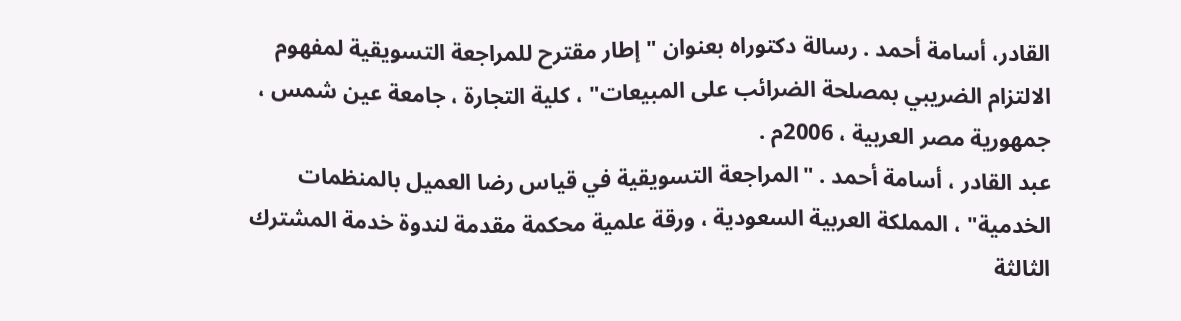القادر، أسامة أحمد . رسالة دكتوراه بعنوان "إطار مقترح للمراجعة التسويقية لمفهوم الالتزام الضريبي بمصلحة الضرائب على المبيعات" ، كلية التجارة ، جامعة عين شمس ، جمهورية مصر العربية ، 2006م .
عبد القادر ، أسامة أحمد . "المراجعة التسويقية في قياس رضا العميل بالمنظمات الخدمية" ، المملكة العربية السعودية ، ورقة علمية محكمة مقدمة لندوة خدمة المشترك الثالثة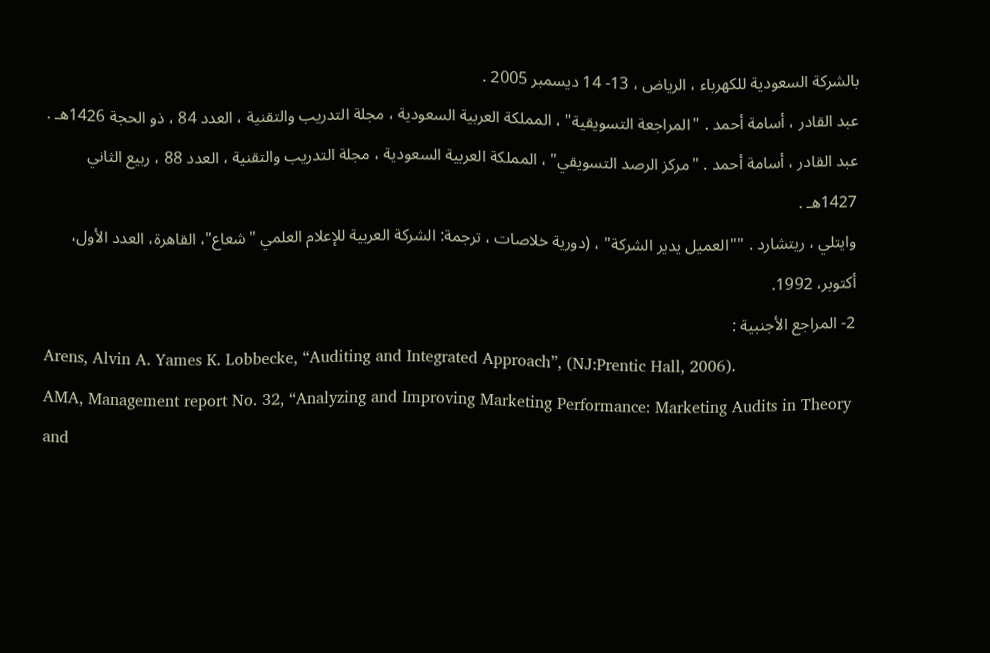بالشركة السعودية للكهرباء ، الرياض ، 13- 14 ديسمبر 2005 .
عبد القادر ، أسامة أحمد . "المراجعة التسويقية" ، المملكة العربية السعودية ، مجلة التدريب والتقنية ، العدد 84 ، ذو الحجة 1426هـ .
عبد القادر ، أسامة أحمد . "مركز الرصد التسويقي" ، المملكة العربية السعودية ، مجلة التدريب والتقنية ، العدد 88 ، ربيع الثاني 1427هـ .
وايتلي ، ريتشارد . ""العميل يدير الشركة" ، (دورية خلاصات ، ترجمة: الشركة العربية للإعلام العلمي "شعاع"، القاهرة، العدد الأول، أكتوبر، 1992.
2- المراجع الأجنبية :
Arens, Alvin A. Yames K. Lobbecke, “Auditing and Integrated Approach”, (NJ:Prentic Hall, 2006).
AMA, Management report No. 32, “Analyzing and Improving Marketing Performance: Marketing Audits in Theory and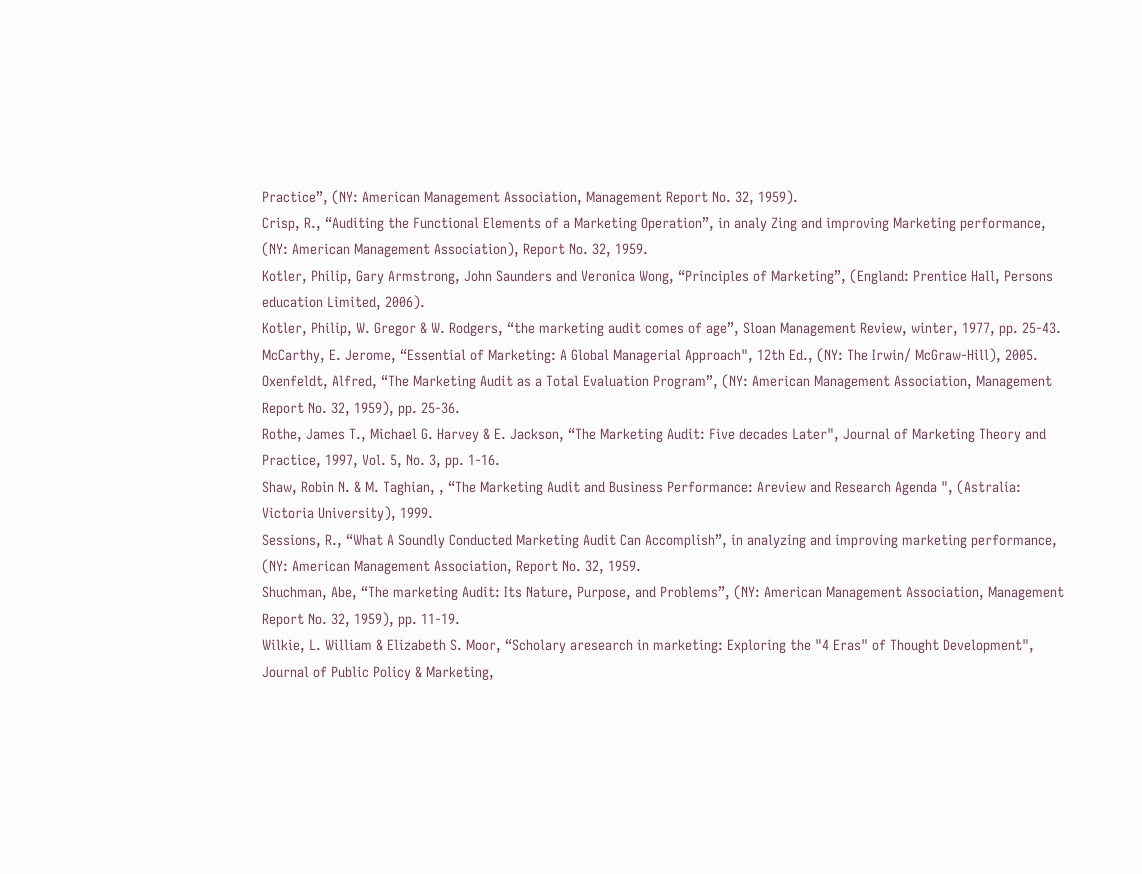Practice”, (NY: American Management Association, Management Report No. 32, 1959).
Crisp, R., “Auditing the Functional Elements of a Marketing Operation”, in analy Zing and improving Marketing performance, (NY: American Management Association), Report No. 32, 1959.
Kotler, Philip, Gary Armstrong, John Saunders and Veronica Wong, “Principles of Marketing”, (England: Prentice Hall, Persons education Limited, 2006).
Kotler, Philip, W. Gregor & W. Rodgers, “the marketing audit comes of age”, Sloan Management Review, winter, 1977, pp. 25-43.
McCarthy, E. Jerome, “Essential of Marketing: A Global Managerial Approach", 12th Ed., (NY: The Irwin/ McGraw-Hill), 2005.
Oxenfeldt, Alfred, “The Marketing Audit as a Total Evaluation Program”, (NY: American Management Association, Management Report No. 32, 1959), pp. 25-36.
Rothe, James T., Michael G. Harvey & E. Jackson, “The Marketing Audit: Five decades Later", Journal of Marketing Theory and Practice, 1997, Vol. 5, No. 3, pp. 1-16.
Shaw, Robin N. & M. Taghian, , “The Marketing Audit and Business Performance: Areview and Research Agenda ", (Astralia: Victoria University), 1999.
Sessions, R., “What A Soundly Conducted Marketing Audit Can Accomplish”, in analyzing and improving marketing performance, (NY: American Management Association, Report No. 32, 1959.
Shuchman, Abe, “The marketing Audit: Its Nature, Purpose, and Problems”, (NY: American Management Association, Management Report No. 32, 1959), pp. 11-19.
Wilkie, L. William & Elizabeth S. Moor, “Scholary aresearch in marketing: Exploring the "4 Eras" of Thought Development", Journal of Public Policy & Marketing,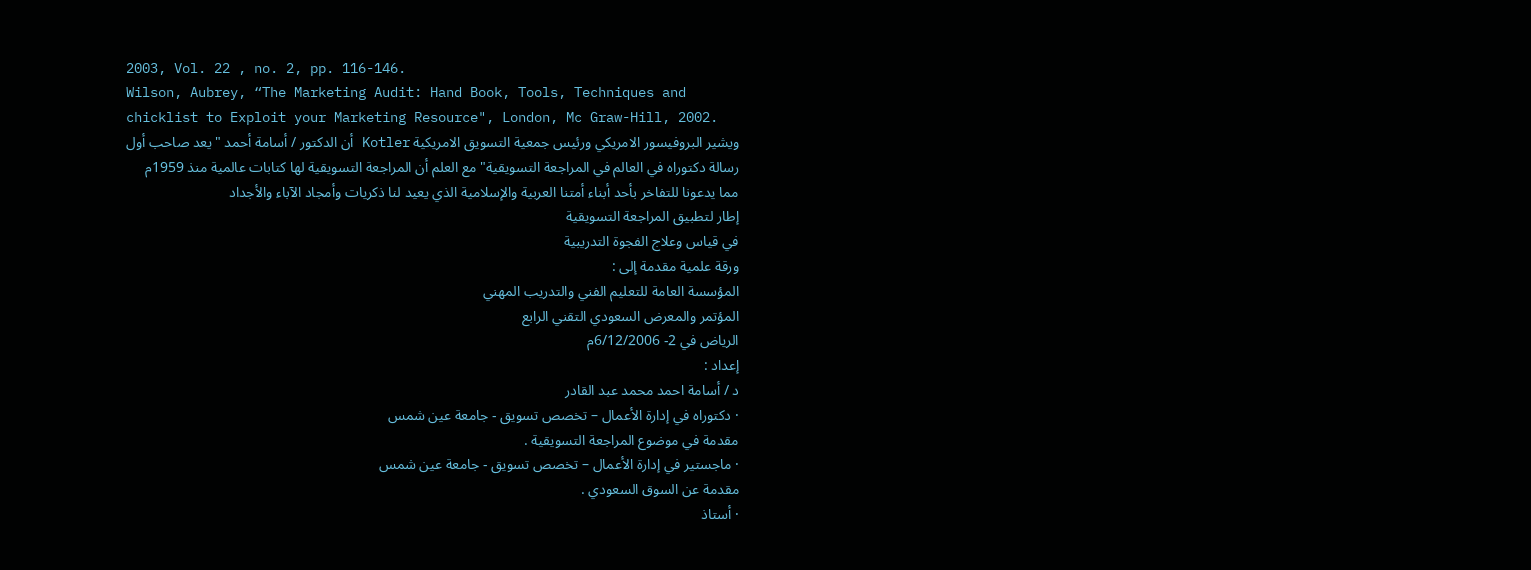2003, Vol. 22 , no. 2, pp. 116-146.
Wilson, Aubrey, “The Marketing Audit: Hand Book, Tools, Techniques and chicklist to Exploit your Marketing Resource", London, Mc Graw-Hill, 2002.
ويشير البروفيسور الامريكي ورئيس جمعية التسويق الامريكية Kotler أن الدكتور / أسامة أحمد "يعد صاحب أول رسالة دكتوراه في العالم في المراجعة التسويقية" مع العلم أن المراجعة التسويقية لها كتابات عالمية منذ 1959م
مما يدعونا للتفاخر بأحد أبناء أمتنا العربية والإسلامية الذي يعيد لنا ذكريات وأمجاد الآباء والأجداد
إطار لتطبيق المراجعة التسويقية
في قياس وعلاج الفجوة التدريبية
ورقة علمية مقدمة إلى :
المؤسسة العامة للتعليم الفني والتدريب المهني
المؤتمر والمعرض السعودي التقني الرابع
الرياض في 2- 6/12/2006م
إعداد :
د / أسامة احمد محمد عبد القادر
· دكتوراه في إدارة الأعمال – تخصص تسويق - جامعة عين شمس
مقدمة في موضوع المراجعة التسويقية .
· ماجستير في إدارة الأعمال – تخصص تسويق - جامعة عين شمس
مقدمة عن السوق السعودي .
· أستاذ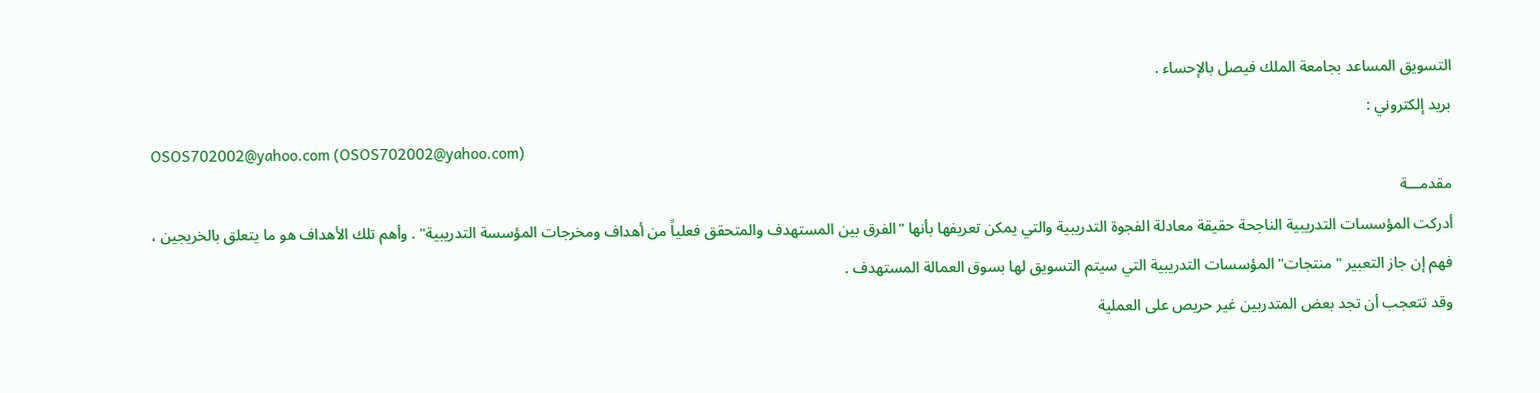التسويق المساعد بجامعة الملك فيصل بالإحساء .
بريد إلكتروني :
OSOS702002@yahoo.com (OSOS702002@yahoo.com)
مقدمـــة
أدركت المؤسسات التدريبية الناجحة حقيقة معادلة الفجوة التدريبية والتي يمكن تعريفها بأنها "الفرق بين المستهدف والمتحقق فعلياً من أهداف ومخرجات المؤسسة التدريبية" . وأهم تلك الأهداف هو ما يتعلق بالخريجين ، فهم إن جاز التعبير "منتجات" المؤسسات التدريبية التي سيتم التسويق لها بسوق العمالة المستهدف .
وقد تتعجب أن تجد بعض المتدربين غير حريص على العملية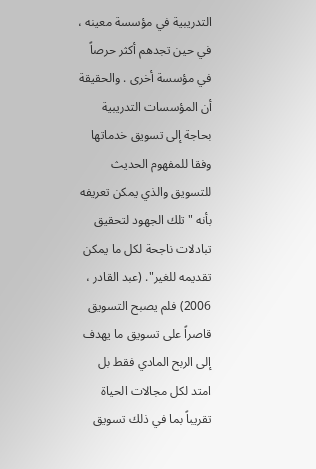التدريبية في مؤسسة معينه ، في حين تجدهم أكثر حرصاً في مؤسسة أخرى . والحقيقة أن المؤسسات التدريبية بحاجة إلى تسويق خدماتها وفقا للمفهوم الحديث للتسويق والذي يمكن تعريفه بأنه "تلك الجهود لتحقيق تبادلات ناجحة لكل ما يمكن تقديمه للغير". (عبد القادر ، 2006) فلم يصبح التسويق قاصراً على تسويق ما يهدف إلى الربح المادي فقط بل امتد لكل مجالات الحياة تقريباً بما في ذلك تسويق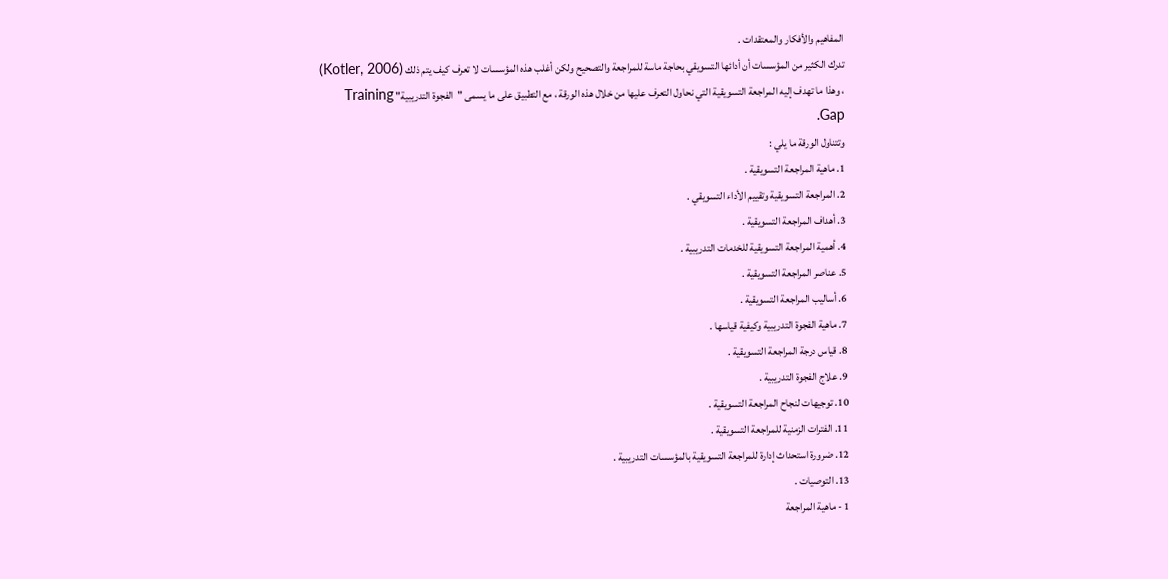المفاهيم والأفكار والمعتقدات .
تدرك الكثير من المؤسسات أن أدائها التسويقي بحاجة ماسة للمراجعة والتصحيح ولكن أغلب هذه المؤسسات لا تعرف كيف يتم ذلك (Kotler, 2006) ، وهذا ما تهدف إليه المراجعة التسويقية التي نحاول التعرف عليها من خلال هذه الورقة ، مع التطبيق على ما يسمى "الفجوة التدريبية" Training Gap.
وتتناول الورقة ما يلي :
1. ماهية المراجعة التسويقية .
2. المراجعة التسويقية وتقييم الأداء التسويقي .
3. أهداف المراجعة التسويقية .
4. أهمية المراجعة التسويقية للخدمات التدريبية .
5. عناصر المراجعة التسويقية .
6. أساليب المراجعة التسويقية .
7. ماهية الفجوة التدريبية وكيفية قياسها .
8. قياس درجة المراجعة التسويقية .
9. علاج الفجوة التدريبية .
10. توجيهات لنجاح المراجعة التسويقية .
11. الفترات الزمنية للمراجعة التسويقية .
12. ضرورة استحداث إدارة للمراجعة التسويقية بالمؤسسات التدريبية .
13. التوصيات .
1 - ماهية المراجعة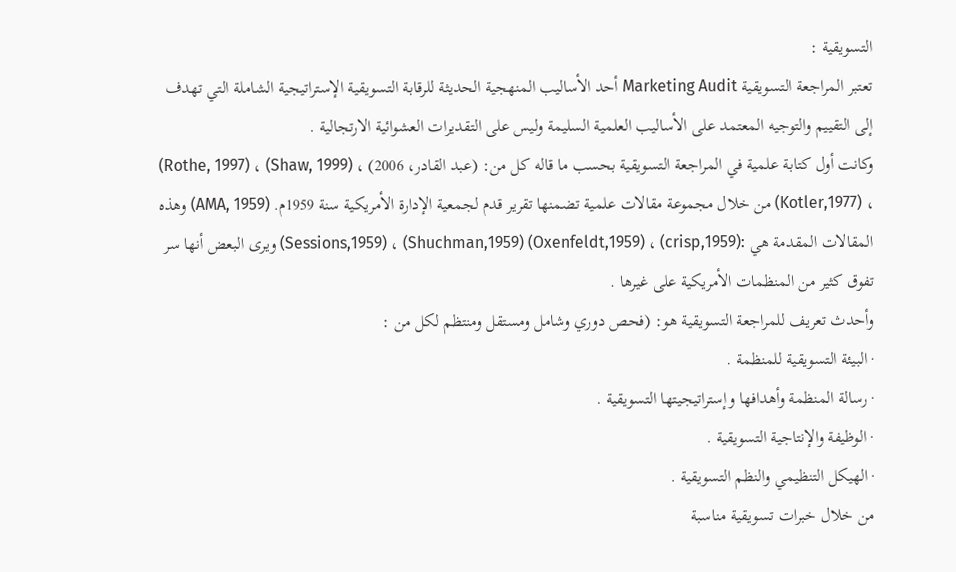التسويقية :
تعتبر المراجعة التسويقية Marketing Audit أحد الأساليب المنهجية الحديثة للرقابة التسويقية الإستراتيجية الشاملة التي تهدف إلى التقييم والتوجيه المعتمد على الأساليب العلمية السليمة وليس على التقديرات العشوائية الارتجالية .
وكانت أول كتابة علمية في المراجعة التسويقية بحسب ما قاله كل من: (عبد القادر، 2006) ، (Shaw, 1999) ، (Rothe, 1997) ، (Kotler,1977) من خلال مجموعة مقالات علمية تضمنها تقرير قدم لجمعية الإدارة الأمريكية سنة 1959م. (AMA, 1959) وهذه المقالات المقدمة هي :(crisp,1959) ، (Oxenfeldt,1959) (Shuchman,1959) ، (Sessions,1959) ويرى البعض أنها سر تفوق كثير من المنظمات الأمريكية على غيرها .
وأحدث تعريف للمراجعة التسويقية هو: (فحص دوري وشامل ومستقل ومنتظم لكل من :
· البيئة التسويقية للمنظمة .
· رسالة المنظمة وأهدافها وإستراتيجيتها التسويقية .
· الوظيفة والإنتاجية التسويقية .
· الهيكل التنظيمي والنظم التسويقية .
من خلال خبرات تسويقية مناسبة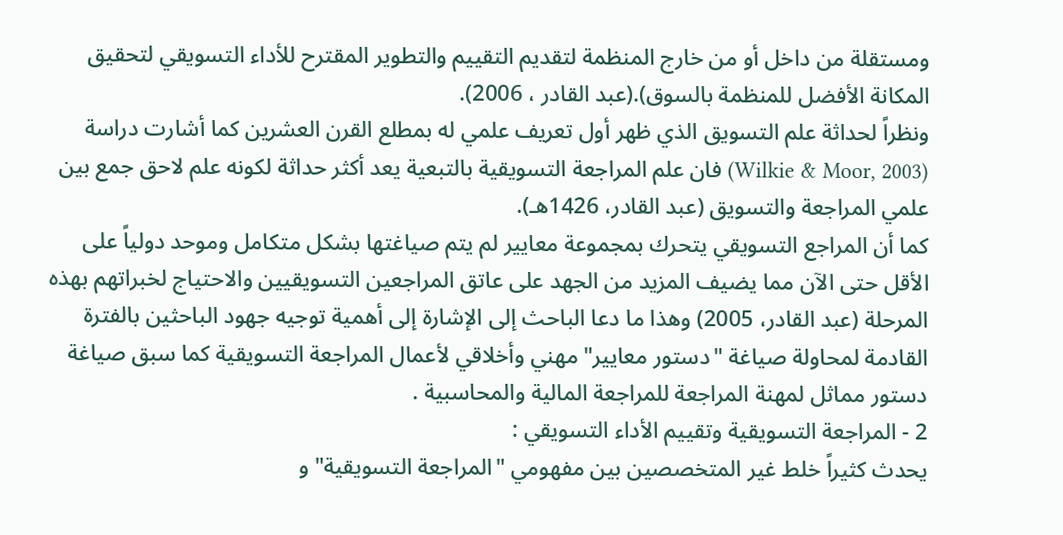ومستقلة من داخل أو من خارج المنظمة لتقديم التقييم والتطوير المقترح للأداء التسويقي لتحقيق المكانة الأفضل للمنظمة بالسوق).(عبد القادر ، 2006).
ونظراً لحداثة علم التسويق الذي ظهر أول تعريف علمي له بمطلع القرن العشرين كما أشارت دراسة (Wilkie & Moor, 2003) فان علم المراجعة التسويقية بالتبعية يعد أكثر حداثة لكونه علم لاحق جمع بين علمي المراجعة والتسويق (عبد القادر، 1426هـ).
كما أن المراجع التسويقي يتحرك بمجموعة معايير لم يتم صياغتها بشكل متكامل وموحد دولياً على الأقل حتى الآن مما يضيف المزيد من الجهد على عاتق المراجعين التسويقيين والاحتياج لخبراتهم بهذه المرحلة (عبد القادر، 2005) وهذا ما دعا الباحث إلى الإشارة إلى أهمية توجيه جهود الباحثين بالفترة القادمة لمحاولة صياغة "دستور معايير" مهني وأخلاقي لأعمال المراجعة التسويقية كما سبق صياغة دستور مماثل لمهنة المراجعة للمراجعة المالية والمحاسبية .
2 - المراجعة التسويقية وتقييم الأداء التسويقي :
يحدث كثيراً خلط غير المتخصصين بين مفهومي "المراجعة التسويقية" و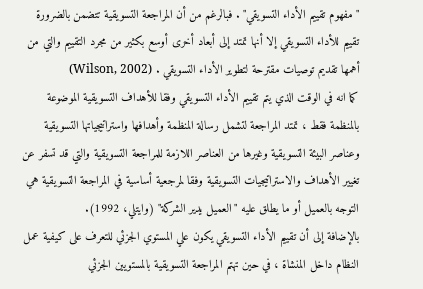"مفهوم تقييم الأداء التسويقي" . فبالرغم من أن المراجعة التسويقية تتضمن بالضرورة تقييم للأداء التسويقي إلا أنها تمتد إلى أبعاد أخرى أوسع بكثير من مجرد التقييم والتي من أهمها تقديم توصيات مقترحة لتطوير الأداء التسويقي . (Wilson, 2002)
كما انه في الوقت الذي يتم تقييم الأداء التسويقي وفقا للأهداف التسويقية الموضوعة بالمنظمة فقط ، تمتد المراجعة لتشمل رسالة المنظمة وأهدافها واستراتيجياتها التسويقية وعناصر البيئة التسويقية وغيرها من العناصر اللازمة للمراجعة التسويقية والتي قد تسفر عن تغيير الأهداف والاستراتيجيات التسويقية وفقا لمرجعية أساسية في المراجعة التسويقية هي التوجه بالعميل أو ما يطلق عليه "العميل يدير الشركة" (وايتلي، 1992).
بالإضافة إلى أن تقييم الأداء التسويقي يكون علي المستوي الجزئي للتعرف على كيفية عمل النظام داخل المنشاة ، في حين تهتم المراجعة التسويقية بالمستويين الجزئي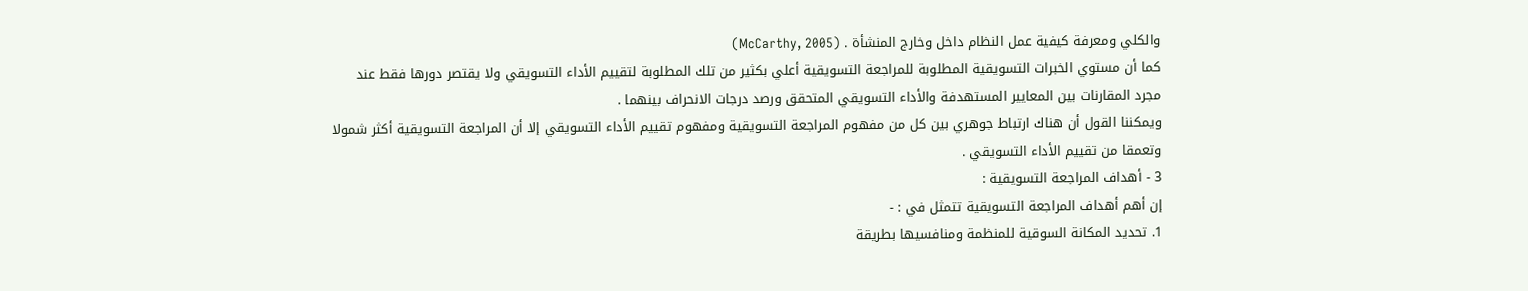والكلي ومعرفة كيفية عمل النظام داخل وخارج المنشأة . (McCarthy, 2005)
كما أن مستوي الخبرات التسويقية المطلوبة للمراجعة التسويقية أعلي بكثير من تلك المطلوبة لتقييم الأداء التسويقي ولا يقتصر دورها فقط عند مجرد المقارنات بين المعايير المستهدفة والأداء التسويقي المتحقق ورصد درجات الانحراف بينهما .
ويمكننا القول أن هناك ارتباط جوهري بين كل من مفهوم المراجعة التسويقية ومفهوم تقييم الأداء التسويقي إلا أن المراجعة التسويقية أكثر شمولا وتعمقا من تقييم الأداء التسويقي .
3 - أهداف المراجعة التسويقية :
إن أهم أهداف المراجعة التسويقية تتمثل في : -
1. تحديد المكانة السوقية للمنظمة ومنافسيها بطريقة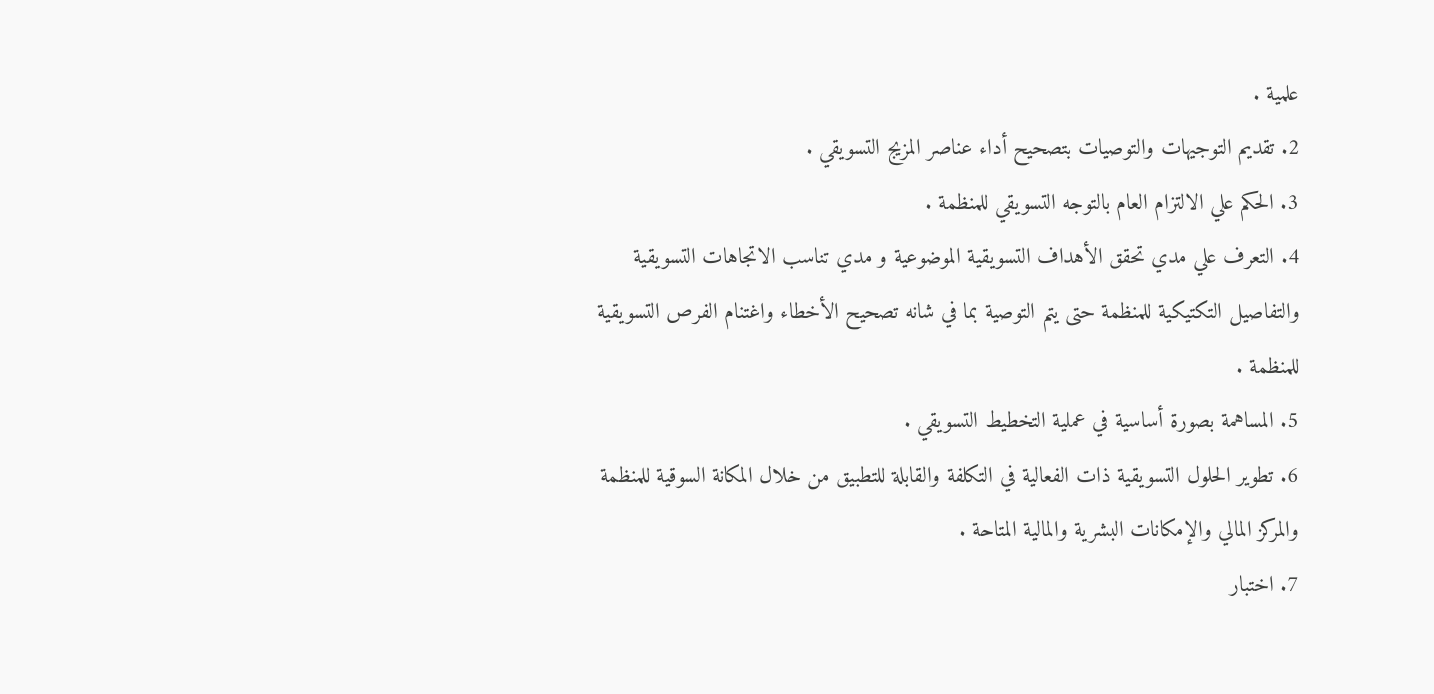علمية .
2. تقديم التوجيهات والتوصيات بتصحيح أداء عناصر المزيج التسويقي .
3. الحكم علي الالتزام العام بالتوجه التسويقي للمنظمة .
4. التعرف علي مدي تحقق الأهداف التسويقية الموضوعية و مدي تناسب الاتجاهات التسويقية والتفاصيل التكتيكية للمنظمة حتى يتم التوصية بما في شانه تصحيح الأخطاء واغتنام الفرص التسويقية للمنظمة .
5. المساهمة بصورة أساسية في عملية التخطيط التسويقي .
6. تطوير الحلول التسويقية ذات الفعالية في التكلفة والقابلة للتطبيق من خلال المكانة السوقية للمنظمة والمركز المالي والإمكانات البشرية والمالية المتاحة .
7. اختبار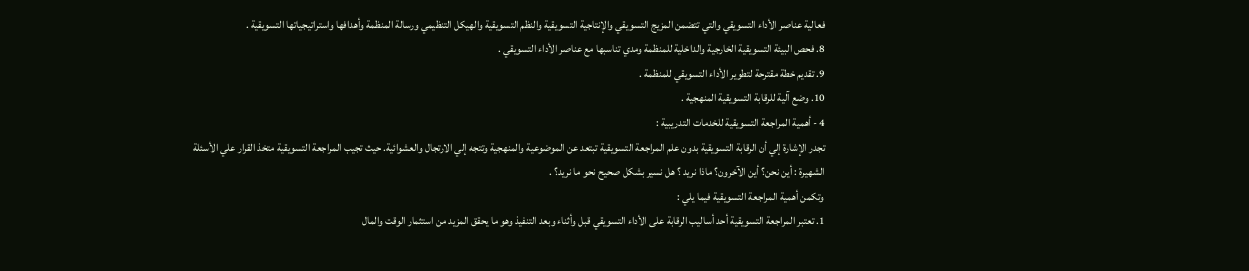فعالية عناصر الأداء التسويقي والتي تتضمن المزيج التسويقي والإنتاجية التسويقية والنظم التسويقية والهيكل التنظيمي ورسالة المنظمة وأهدافها واستراتيجياتها التسويقية .
8. فحص البيئة التسويقية الخارجية والداخلية للمنظمة ومدي تناسبها مع عناصر الأداء التسويقي .
9. تقديم خطة مقترحة لتطوير الأداء التسويقي للمنظمة .
10. وضع آلية للرقابة التسويقية المنهجية .
4 - أهمية المراجعة التسويقية للخدمات التدريبية :
تجدر الإشارة إلي أن الرقابة التسويقية بدون علم المراجعة التسويقية تبتعد عن الموضوعية والمنهجية وتتجه إلي الارتجال والعشوائية. حيث تجيب المراجعة التسويقية متخذ القرار علي الأسئلة الشهيرة : أين نحن؟ أين الآخرون؟ ماذا نريد ؟ هل نسير بشكل صحيح نحو ما نريد؟ .
وتكمن أهمية المراجعة التسويقية فيما يلي :
1. تعتبر المراجعة التسويقية أحد أساليب الرقابة على الأداء التسويقي قبل وأثناء وبعد التنفيذ وهو ما يحقق المزيد من استثمار الوقت والمال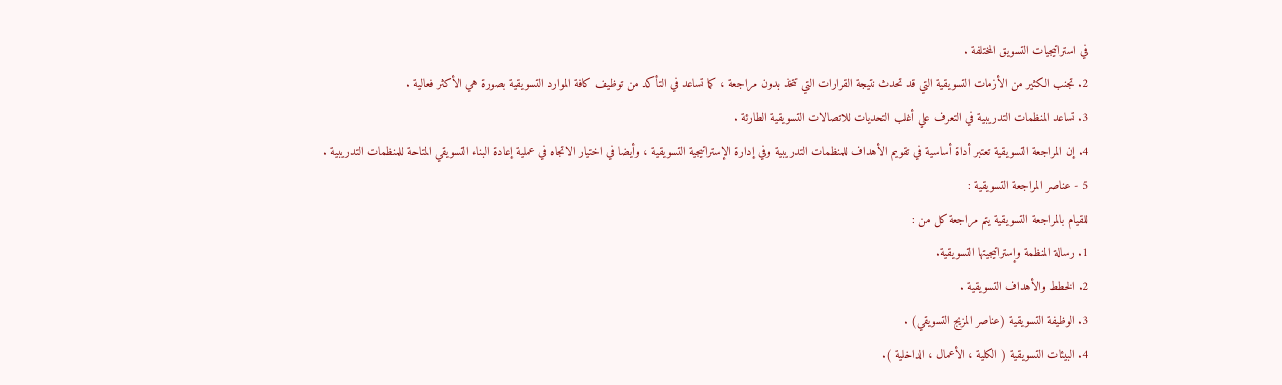في استراتيجيات التسويق المختلفة .
2. تجنب الكثير من الأزمات التسويقية التي قد تحدث نتيجة القرارات التي تتخذ بدون مراجعة ، كما تساعد في التأكد من توظيف كافة الموارد التسويقية بصورة هي الأكثر فعالية .
3. تساعد المنظمات التدريبية في التعرف علي أغلب التحديات للاتصالات التسويقية الطارئة .
4. إن المراجعة التسويقية تعتبر أداة أساسية في تقويم الأهداف للمنظمات التدريبية وفي إدارة الإستراتيجية التسويقية ، وأيضا في اختيار الاتجاه في عملية إعادة البناء التسويقي المتاحة للمنظمات التدريبية .
5 - عناصر المراجعة التسويقية :
للقيام بالمراجعة التسويقية يتم مراجعة كل من :
1. رسالة المنظمة وإستراتيجيتها التسويقية.
2. الخطط والأهداف التسويقية .
3. الوظيفة التسويقية (عناصر المزيج التسويقي) .
4. البيئات التسويقية ( الكلية ، الأعمال ، الداخلية ).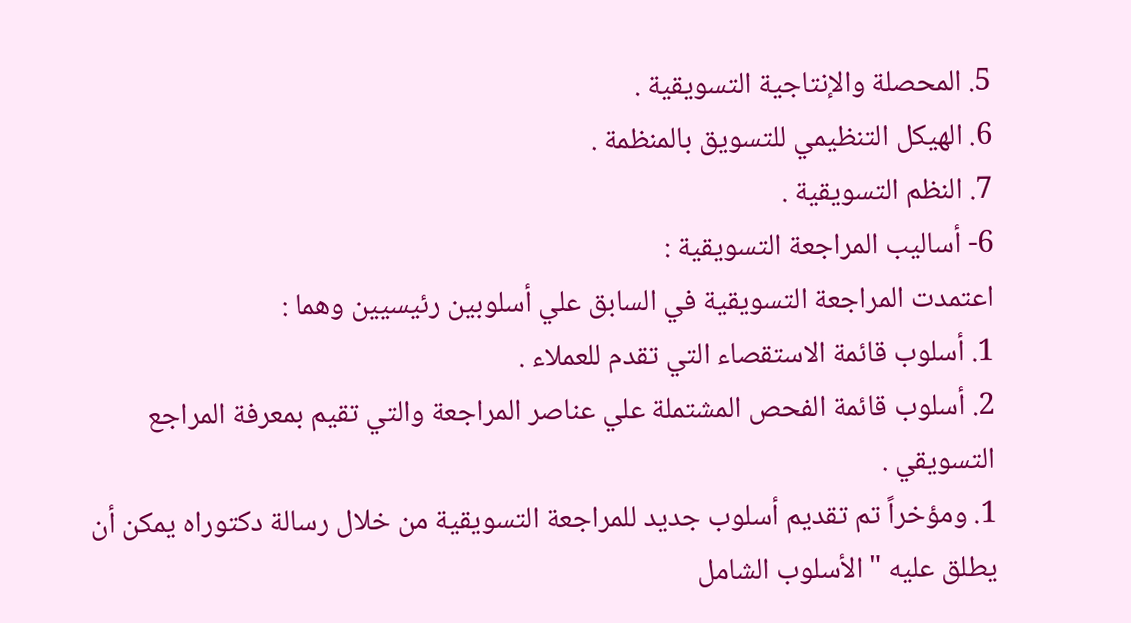5. المحصلة والإنتاجية التسويقية .
6. الهيكل التنظيمي للتسويق بالمنظمة .
7. النظم التسويقية .
6- أساليب المراجعة التسويقية :
اعتمدت المراجعة التسويقية في السابق علي أسلوبين رئيسيين وهما :
1. أسلوب قائمة الاستقصاء التي تقدم للعملاء .
2. أسلوب قائمة الفحص المشتملة علي عناصر المراجعة والتي تقيم بمعرفة المراجع التسويقي .
1. ومؤخراً تم تقديم أسلوب جديد للمراجعة التسويقية من خلال رسالة دكتوراه يمكن أن يطلق عليه "الأسلوب الشامل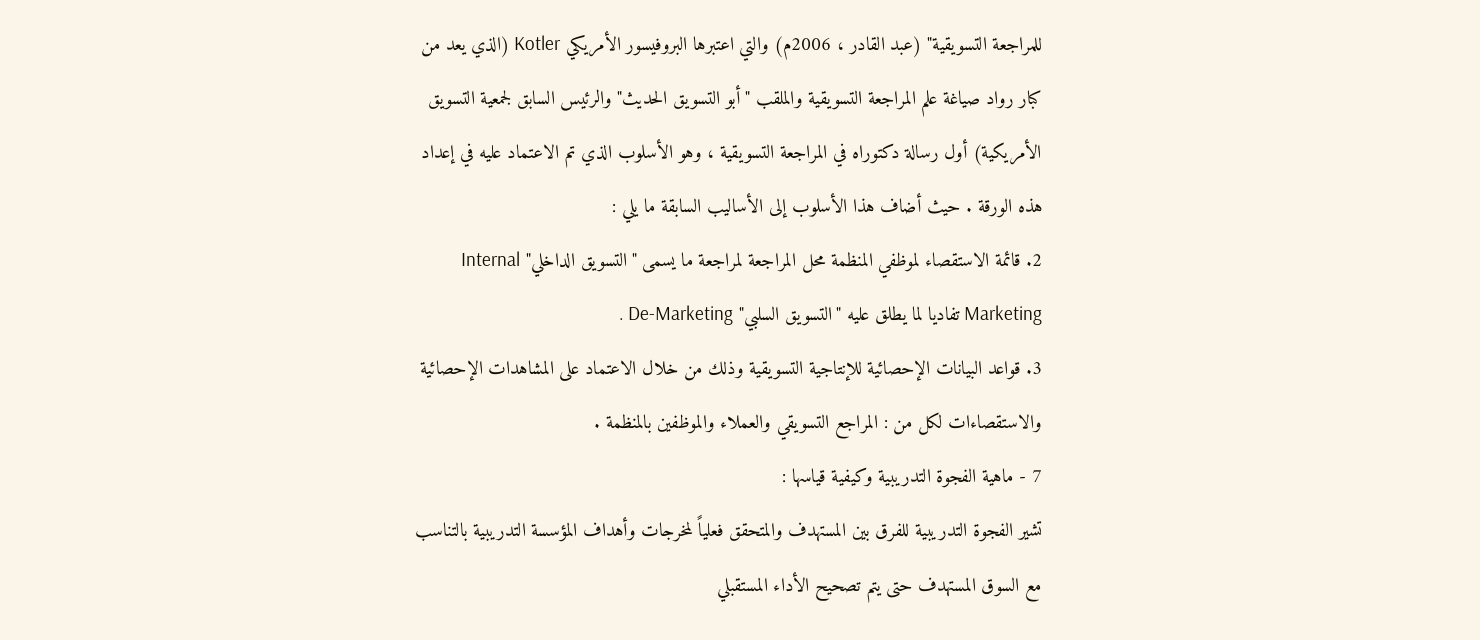للمراجعة التسويقية" (عبد القادر ، 2006م) والتي اعتبرها البروفيسور الأمريكي Kotler (الذي يعد من كبار رواد صياغة علم المراجعة التسويقية والملقب "أبو التسويق الحديث" والرئيس السابق لجمعية التسويق الأمريكية) أول رسالة دكتوراه في المراجعة التسويقية ، وهو الأسلوب الذي تم الاعتماد عليه في إعداد هذه الورقة . حيث أضاف هذا الأسلوب إلى الأساليب السابقة ما يلي :
2. قائمة الاستقصاء لموظفي المنظمة محل المراجعة لمراجعة ما يسمى "التسويق الداخلي" Internal Marketing تفاديا لما يطلق عليه "التسويق السلبي" De-Marketing .
3. قواعد البيانات الإحصائية للإنتاجية التسويقية وذلك من خلال الاعتماد على المشاهدات الإحصائية والاستقصاءات لكل من : المراجع التسويقي والعملاء والموظفين بالمنظمة .
7 - ماهية الفجوة التدريبية وكيفية قياسها :
تشير الفجوة التدريبية للفرق بين المستهدف والمتحقق فعلياً لمخرجات وأهداف المؤسسة التدريبية بالتناسب مع السوق المستهدف حتى يتم تصحيح الأداء المستقبلي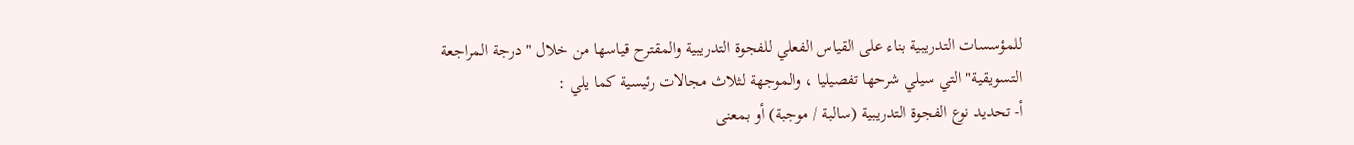للمؤسسات التدريبية بناء على القياس الفعلي للفجوة التدريبية والمقترح قياسها من خلال "درجة المراجعة التسويقية" التي سيلي شرحها تفصيليا ، والموجهة لثلاث مجالات رئيسية كما يلي :
أ- تحديد نوع الفجوة التدريبية (سالبة / موجبة) أو بمعنى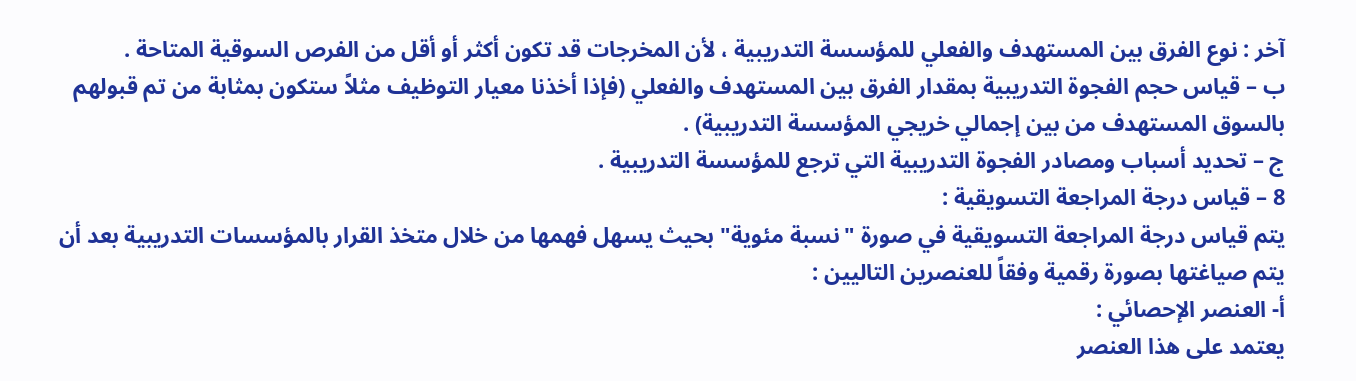آخر : نوع الفرق بين المستهدف والفعلي للمؤسسة التدريبية ، لأن المخرجات قد تكون أكثر أو أقل من الفرص السوقية المتاحة .
ب – قياس حجم الفجوة التدريبية بمقدار الفرق بين المستهدف والفعلي (فإذا أخذنا معيار التوظيف مثلاً ستكون بمثابة من تم قبولهم بالسوق المستهدف من بين إجمالي خريجي المؤسسة التدريبية) .
ج – تحديد أسباب ومصادر الفجوة التدريبية التي ترجع للمؤسسة التدريبية .
8 – قياس درجة المراجعة التسويقية :
يتم قياس درجة المراجعة التسويقية في صورة "نسبة مئوية" بحيث يسهل فهمها من خلال متخذ القرار بالمؤسسات التدريبية بعد أن يتم صياغتها بصورة رقمية وفقاً للعنصرين التاليين :
أ- العنصر الإحصائي :
يعتمد على هذا العنصر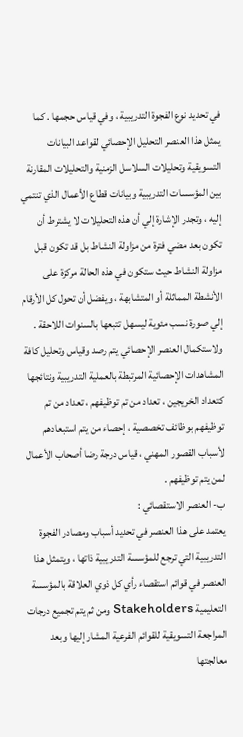في تحديد نوع الفجوة التدريبية ، وفي قياس حجمها . كما يمثل هذا العنصر التحليل الإحصائي لقواعد البيانات التسويقية وتحليلات السلاسل الزمنية والتحليلات المقارنة بين المؤسسات التدريبية وبيانات قطاع الأعمال الذي تنتمي إليه ، وتجدر الإشارة إلي أن هذه التحليلات لا يشترط أن تكون بعد مضي فترة من مزاولة النشاط بل قد تكون قبل مزاولة النشاط حيث ستكون في هذه الحالة مركزة على الأنشطة المماثلة أو المتشابهة ، ويفضل أن تحول كل الأرقام إلي صورة نسب مئوية ليسهل تتبعها بالسنوات اللاحقة . ولاستكمال العنصر الإحصائي يتم رصد وقياس وتحليل كافة المشاهدات الإحصائية المرتبطة بالعملية التدريبية ونتائجها كتعداد الخريجين ، تعداد من تم توظيفهم ، تعداد من تم توظيفهم بوظائف تخصصية ، إحصاء من يتم استبعادهم لأسباب القصور المهني ، قياس درجة رضا أصحاب الأعمال لمن يتم توظيفهم .
ب- العنصر الاستقصائي :
يعتمد على هذا العنصر في تحديد أسباب ومصادر الفجوة التدريبية التي ترجع للمؤسسة التدريبية ذاتها ، ويتمثل هذا العنصر في قوائم استقصاء رأي كل ذوي العلاقة بالمؤسسة التعليمية Stakeholders ومن ثم يتم تجميع درجات المراجعة التسويقية للقوائم الفرعية المشار إليها وبعد معالجتها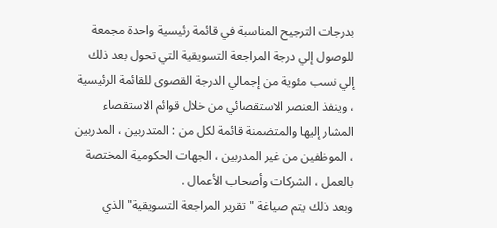بدرجات الترجيح المناسبة في قائمة رئيسية واحدة مجمعة للوصول إلي درجة المراجعة التسويقية التي تحول بعد ذلك إلي نسب مئوية من إجمالي الدرجة القصوى للقائمة الرئيسية ، وينفذ العنصر الاستقصائي من خلال قوائم الاستقصاء المشار إليها والمتضمنة قائمة لكل من : المتدربين ، المدربين ، الموظفين من غير المدربين ، الجهات الحكومية المختصة بالعمل ، الشركات وأصحاب الأعمال .
وبعد ذلك يتم صياغة "تقرير المراجعة التسويقية" الذي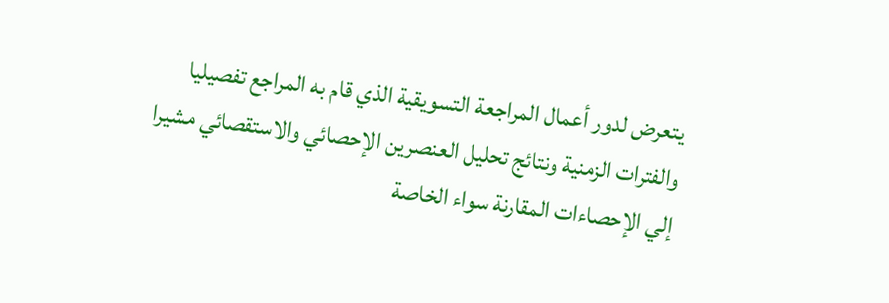يتعرض لدور أعمال المراجعة التسويقية الذي قام به المراجع تفصيليا والفترات الزمنية ونتائج تحليل العنصرين الإحصائي والاستقصائي مشيرا إلي الإحصاءات المقارنة سواء الخاصة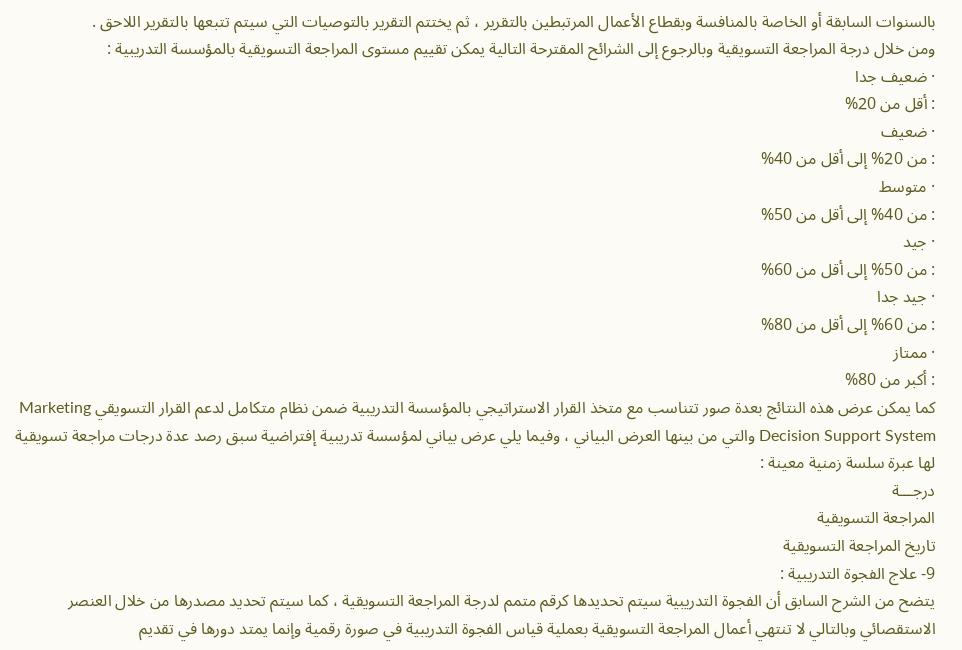بالسنوات السابقة أو الخاصة بالمنافسة وبقطاع الأعمال المرتبطين بالتقرير ، ثم يختتم التقرير بالتوصيات التي سيتم تتبعها بالتقرير اللاحق .
ومن خلال درجة المراجعة التسويقية وبالرجوع إلى الشرائح المقترحة التالية يمكن تقييم مستوى المراجعة التسويقية بالمؤسسة التدريبية :
· ضعيف جدا
: أقل من 20%
· ضعيف
: من 20% إلى أقل من 40%
· متوسط
: من 40% إلى أقل من 50%
· جيد
: من 50% إلى أقل من 60%
· جيد جدا
: من 60% إلى أقل من 80%
· ممتاز
: أكبر من 80%
كما يمكن عرض هذه النتائج بعدة صور تتناسب مع متخذ القرار الاستراتيجي بالمؤسسة التدريبية ضمن نظام متكامل لدعم القرار التسويقي Marketing Decision Support System والتي من بينها العرض البياني ، وفيما يلي عرض بياني لمؤسسة تدريبية إفتراضية سبق رصد عدة درجات مراجعة تسويقية لها عبرة سلسة زمنية معينة :
درجـــة
المراجعة التسويقية
تاريخ المراجعة التسويقية
9- علاج الفجوة التدريبية :
يتضح من الشرح السابق أن الفجوة التدريبية سيتم تحديدها كرقم متمم لدرجة المراجعة التسويقية ، كما سيتم تحديد مصدرها من خلال العنصر الاستقصائي وبالتالي لا تنتهي أعمال المراجعة التسويقية بعملية قياس الفجوة التدريبية في صورة رقمية وإنما يمتد دورها في تقديم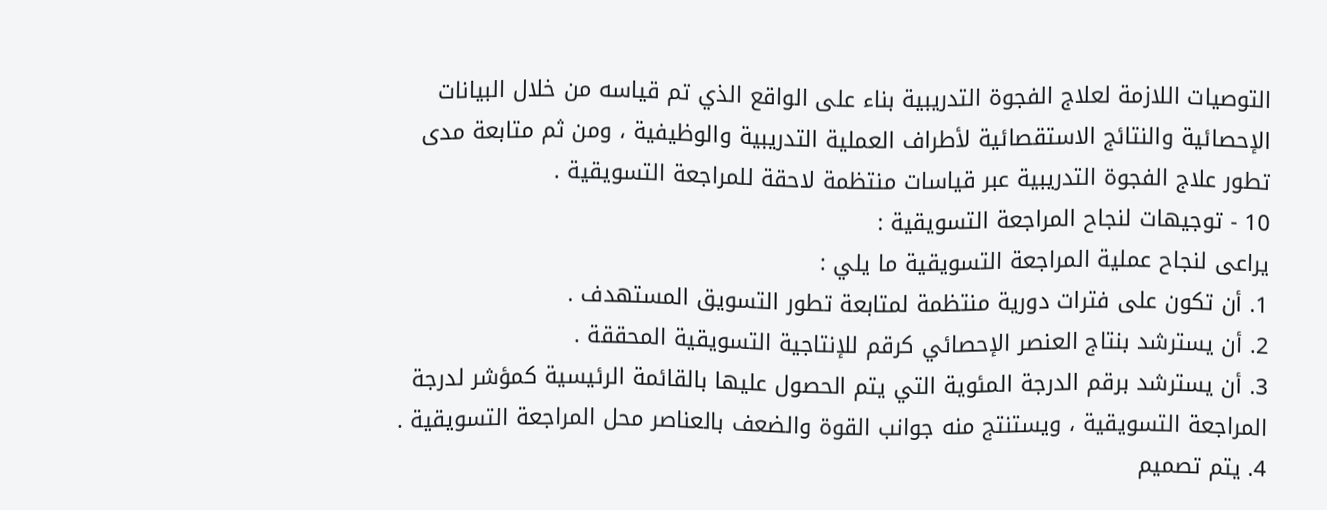التوصيات اللازمة لعلاج الفجوة التدريبية بناء على الواقع الذي تم قياسه من خلال البيانات الإحصائية والنتائج الاستقصائية لأطراف العملية التدريبية والوظيفية ، ومن ثم متابعة مدى تطور علاج الفجوة التدريبية عبر قياسات منتظمة لاحقة للمراجعة التسويقية .
10 - توجيهات لنجاح المراجعة التسويقية :
يراعى لنجاح عملية المراجعة التسويقية ما يلي :
1. أن تكون على فترات دورية منتظمة لمتابعة تطور التسويق المستهدف .
2. أن يسترشد بنتاج العنصر الإحصائي كرقم للإنتاجية التسويقية المحققة .
3. أن يسترشد برقم الدرجة المئوية التي يتم الحصول عليها بالقائمة الرئيسية كمؤشر لدرجة المراجعة التسويقية ، ويستنتج منه جوانب القوة والضعف بالعناصر محل المراجعة التسويقية .
4. يتم تصميم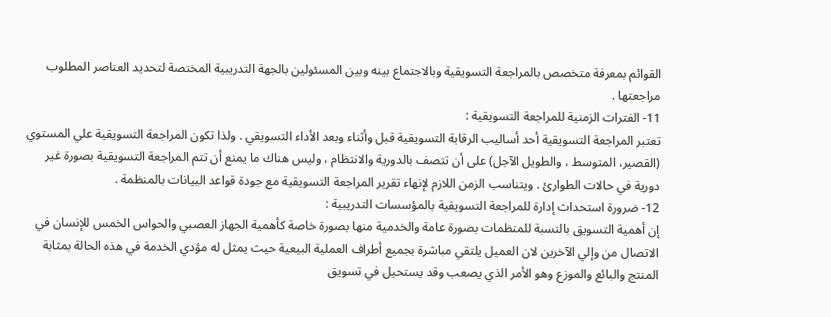القوائم بمعرفة متخصص بالمراجعة التسويقية وبالاجتماع بينه وبين المسئولين بالجهة التدريبية المختصة لتحديد العناصر المطلوب مراجعتها .
11- الفترات الزمنية للمراجعة التسويقية :
تعتبر المراجعة التسويقية أحد أساليب الرقابة التسويقية قبل وأثناء وبعد الأداء التسويقي . ولذا تكون المراجعة التسويقية علي المستوي (القصير، المتوسط ، والطويل الآجل) على أن تتصف بالدورية والانتظام ، وليس هناك ما يمنع أن تتم المراجعة التسويقية بصورة غير دورية في حالات الطوارئ . ويتناسب الزمن اللازم لإنهاء تقرير المراجعة التسويقية مع جودة قواعد البيانات بالمنظمة .
12- ضرورة استحداث إدارة للمراجعة التسويقية بالمؤسسات التدريبية :
إن أهمية التسويق بالنسبة للمنظمات بصورة عامة والخدمية منها بصورة خاصة كأهمية الجهاز العصبي والحواس الخمس للإنسان في الاتصال من وإلي الآخرين لان العميل يلتقي مباشرة بجميع أطراف العملية البيعية حيث يمثل له مؤدي الخدمة في هذه الحالة بمثابة المنتج والبائع والموزع وهو الأمر الذي يصعب وقد يستحيل في تسويق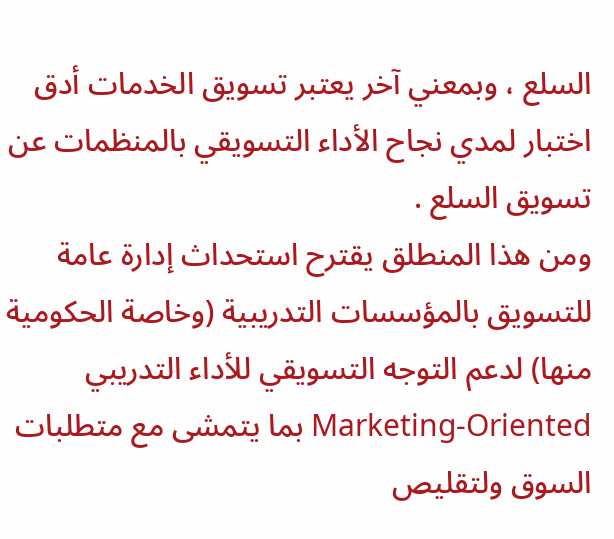السلع ، وبمعني آخر يعتبر تسويق الخدمات أدق اختبار لمدي نجاح الأداء التسويقي بالمنظمات عن تسويق السلع .
ومن هذا المنطلق يقترح استحداث إدارة عامة للتسويق بالمؤسسات التدريبية (وخاصة الحكومية منها) لدعم التوجه التسويقي للأداء التدريبي Marketing-Oriented بما يتمشى مع متطلبات السوق ولتقليص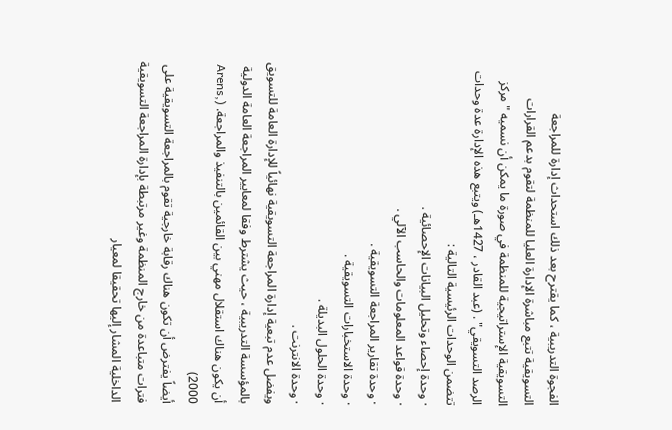الفجوة التدريبية ، كما يقترح بعد ذلك استحداث إدارة للمراجعة التسويقية تتبع مباشرة الإدارة العليا للمنظمة لتقوم بدعم القرارات التسويقية الإستراتيجية للمنظمة في صورة ما يمكن أن نسميه "مركز الرصد التسويقي" . (عبد القادر ، 1427هـ) ويتبع هذه الإدارة عدة وحدات تتضمن الوحدات الرئيسية التالية :
· وحدة إحصاء وتحليل البيانات الإحصائية .
· وحدة قواعد المعلومات والحاسب الآلي .
· وحدة تقارير المراجعة التسويقية .
· وحدة الاستخبارات التسويقية .
· وحدة الحلول البديلة .
· وحدة الانترنت .
ويفضل عدم تبعية إدارة المراجعة التسويقية نهائياً للإدارة العامة للتسويق بالمؤسسة التدريبية ، حيث يشترط وفقا لمعايير المراجعة العامة الدولية أن يكون هناك استقلال مهني بين القائمين بالتنفيذ والمراجعة. (Arens, 2000)
أيضاً يفترض أن تكون هناك رقابة خارجية تقوم بالمراجعة التسويقية على فترات متباعدة من خارج المنظمة وغير مرتبطة بإدارة المراجعة التسويقية الداخلية المشار إليها تحقيقا لمعيار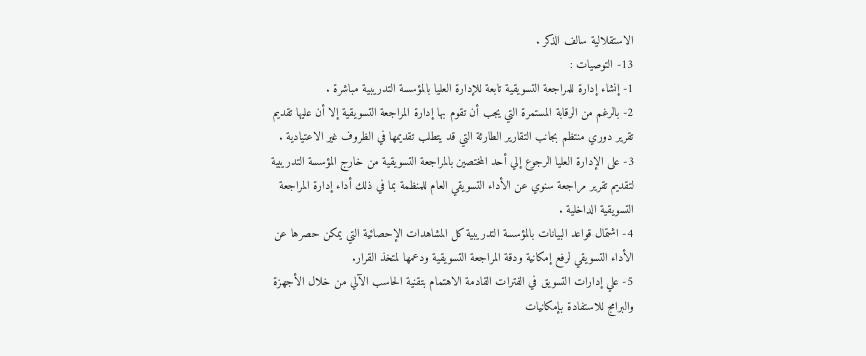الاستقلالية سالف الذكر .
13- التوصيات :
1- إنشاء إدارة للمراجعة التسويقية تابعة للإدارة العليا بالمؤسسة التدريبية مباشرة .
2- بالرغم من الرقابة المستمرة التي يجب أن تقوم بها إدارة المراجعة التسويقية إلا أن عليها تقديم تقرير دوري منتظم بجانب التقارير الطارئة التي قد يتطلب تقديمها في الظروف غير الاعتيادية .
3- على الإدارة العليا الرجوع إلي أحد المختصين بالمراجعة التسويقية من خارج المؤسسة التدريبية لتقديم تقرير مراجعة سنوي عن الأداء التسويقي العام للمنظمة بما في ذلك أداء إدارة المراجعة التسويقية الداخلية .
4- اشتمال قواعد البيانات بالمؤسسة التدريبية كل المشاهدات الإحصائية التي يمكن حصرها عن الأداء التسويقي لرفع إمكانية ودقة المراجعة التسويقية ودعمها لمتخذ القرار.
5- علي إدارات التسويق في الفترات القادمة الاهتمام بتقنية الحاسب الآلي من خلال الأجهزة والبرامج للاستفادة بإمكانيات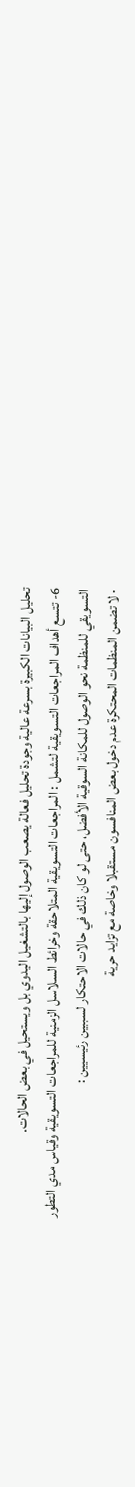تحليل البيانات الكبيرة بسرعة عالية وجودة تحليل فعالة يصعب الوصول إليها بالتشغيل اليدوي بل ويستحيل في بعض الحالات.
6- تتسع أهداف المراجعات التسويقية لتشمل : المراجعات التسويقية المتلاحقة وخرائط السلاسل الزمنية للمراجعات التسويقية وقياس مدي التطور التسويقي للمنظمة نحو الوصول للمكانة السوقية الأفضل، حتى لو كان ذلك في حالات الاحتكار لسببين رئيسيين :
· لا تضمن المنظمات المحتكرة عدم دخول بعض المنافسون مستقبلا وخاصة مع تزايد حرية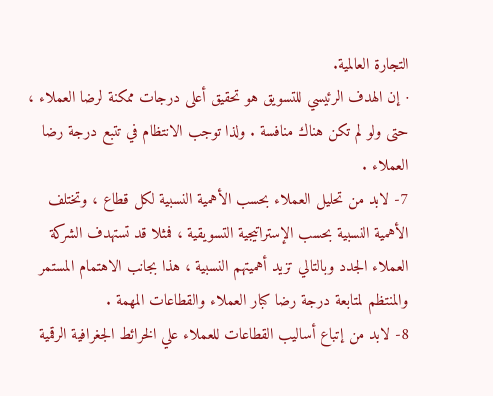التجارة العالمية.
· إن الهدف الرئيسي للتسويق هو تحقيق أعلى درجات ممكنة لرضا العملاء ، حتى ولو لم تكن هناك منافسة . ولذا توجب الانتظام في تتبع درجة رضا العملاء .
7- لابد من تحليل العملاء بحسب الأهمية النسبية لكل قطاع ، وتختلف الأهمية النسبية بحسب الإستراتيجية التسويقية ، فمثلا قد تستهدف الشركة العملاء الجدد وبالتالي تزيد أهميتهم النسبية ، هذا بجانب الاهتمام المستمر والمنتظم لمتابعة درجة رضا كبار العملاء والقطاعات المهمة .
8- لابد من إتباع أساليب القطاعات للعملاء علي الخرائط الجغرافية الرقمية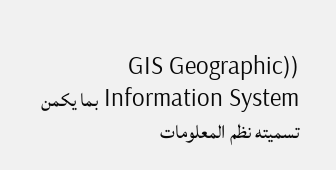((GIS Geographic Information System بما يكمن تسميته نظم المعلومات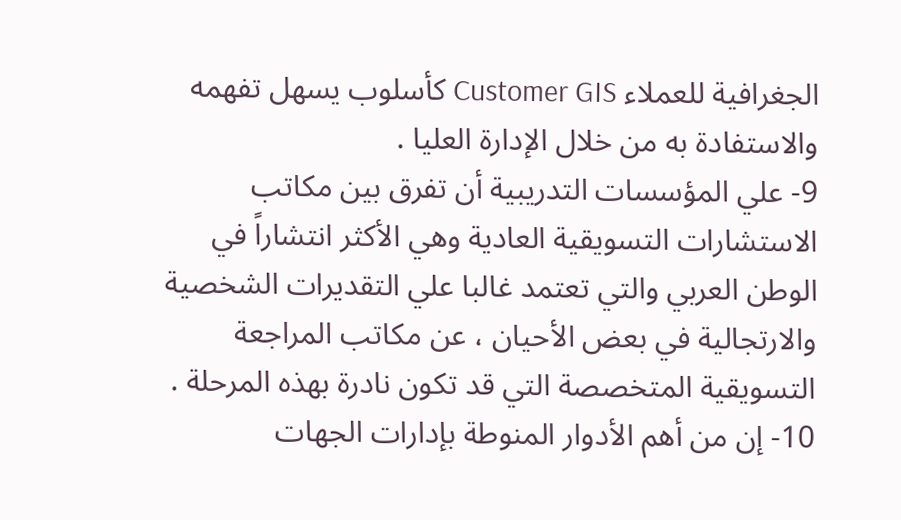الجغرافية للعملاء Customer GIS كأسلوب يسهل تفهمه والاستفادة به من خلال الإدارة العليا .
9- علي المؤسسات التدريبية أن تفرق بين مكاتب الاستشارات التسويقية العادية وهي الأكثر انتشاراً في الوطن العربي والتي تعتمد غالبا علي التقديرات الشخصية والارتجالية في بعض الأحيان ، عن مكاتب المراجعة التسويقية المتخصصة التي قد تكون نادرة بهذه المرحلة .
10- إن من أهم الأدوار المنوطة بإدارات الجهات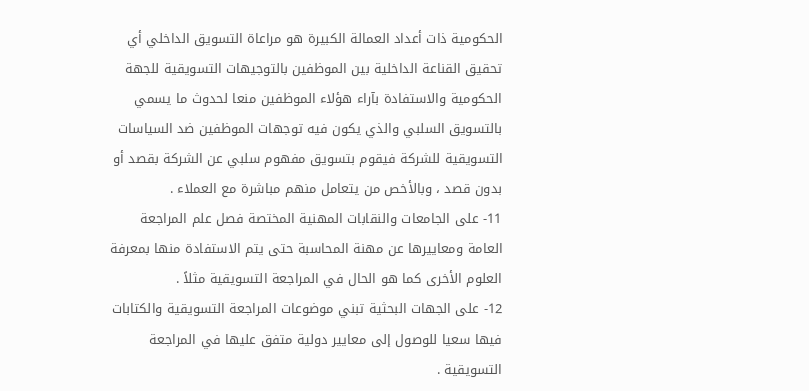الحكومية ذات أعداد العمالة الكبيرة هو مراعاة التسويق الداخلي أي تحقيق القناعة الداخلية بين الموظفين بالتوجيهات التسويقية للجهة الحكومية والاستفادة بآراء هؤلاء الموظفين منعا لحدوث ما يسمي بالتسويق السلبي والذي يكون فيه توجهات الموظفين ضد السياسات التسويقية للشركة فيقوم بتسويق مفهوم سلبي عن الشركة بقصد أو بدون قصد ، وبالأخص من يتعامل منهم مباشرة مع العملاء .
11- على الجامعات والنقابات المهنية المختصة فصل علم المراجعة العامة ومعاييرها عن مهنة المحاسبة حتى يتم الاستفادة منها بمعرفة العلوم الأخرى كما هو الحال في المراجعة التسويقية مثلاً .
12- على الجهات البحثية تبني موضوعات المراجعة التسويقية والكتابات فيها سعيا للوصول إلى معايير دولية متفق عليها في المراجعة التسويقية .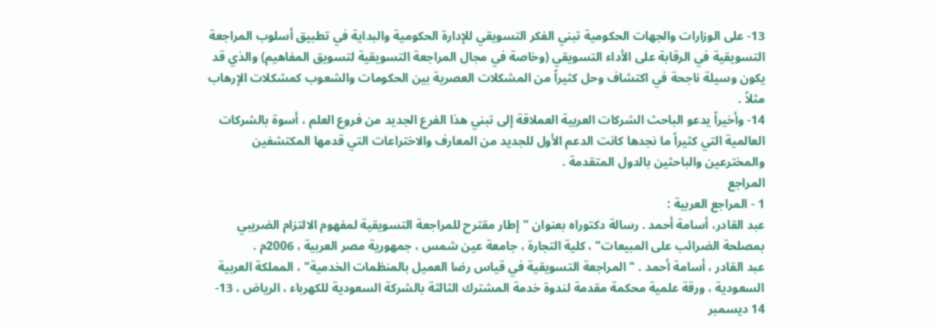13- على الوزارات والجهات الحكومية تبني الفكر التسويقي للإدارة الحكومية والبداية في تطبيق أسلوب المراجعة التسويقية في الرقابة على الأداء التسويقي (وخاصة في مجال المراجعة التسويقية لتسويق المفاهيم) والذي قد يكون وسيلة ناجحة في اكتشاف وحل كثيراً من المشكلات العصرية بين الحكومات والشعوب كمشكلات الإرهاب مثلاً .
14- وأخيراً يدعو الباحث الشركات العربية العملاقة إلى تبني هذا الفرع الجديد من فروع العلم ، أسوة بالشركات العالمية التي كثيراً ما نجدها كانت الدعم الأول للجديد من المعارف والاختراعات التي قدمها المكتشفين والمخترعين والباحثين بالدول المتقدمة .
المراجع
1 - المراجع العربية :
عبد القادر، أسامة أحمد . رسالة دكتوراه بعنوان "إطار مقترح للمراجعة التسويقية لمفهوم الالتزام الضريبي بمصلحة الضرائب على المبيعات" ، كلية التجارة ، جامعة عين شمس ، جمهورية مصر العربية ، 2006م .
عبد القادر ، أسامة أحمد . "المراجعة التسويقية في قياس رضا العميل بالمنظمات الخدمية" ، المملكة العربية السعودية ، ورقة علمية محكمة مقدمة لندوة خدمة المشترك الثالثة بالشركة السعودية للكهرباء ، الرياض ، 13- 14 ديسمبر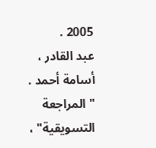2005 .
عبد القادر ، أسامة أحمد . "المراجعة التسويقية" ،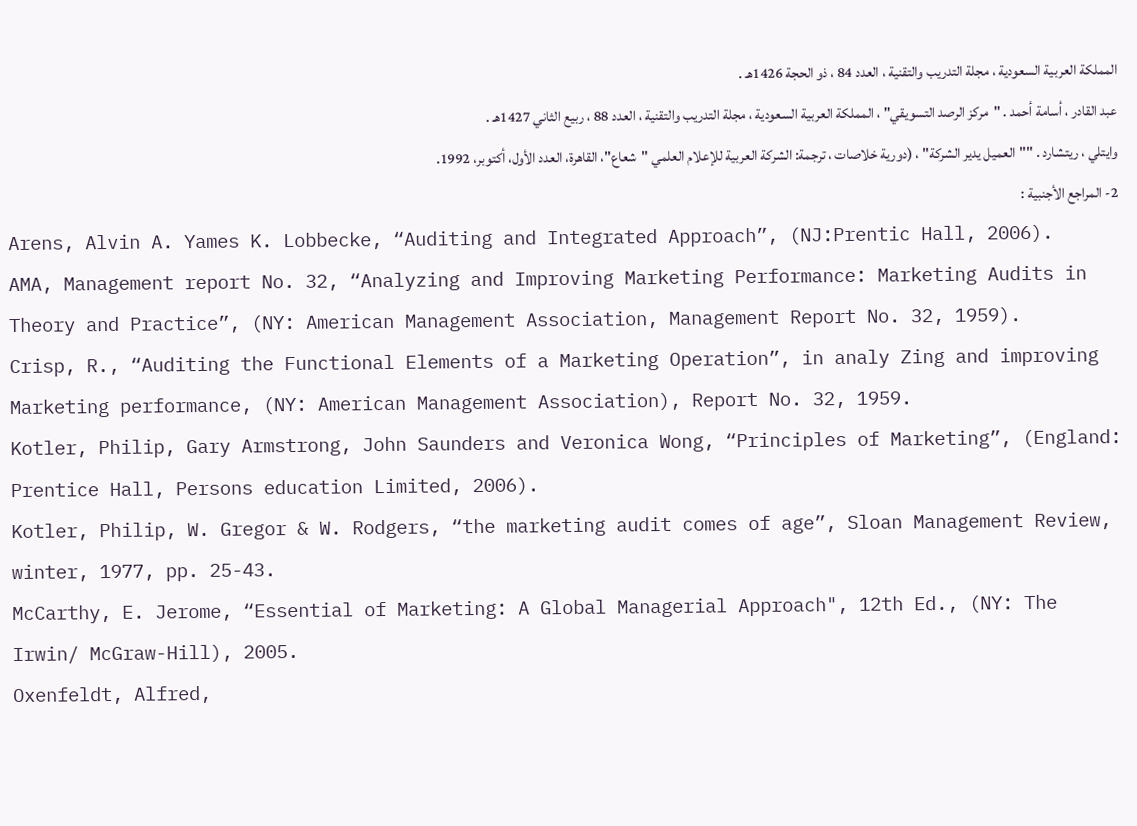المملكة العربية السعودية ، مجلة التدريب والتقنية ، العدد 84 ، ذو الحجة 1426هـ .
عبد القادر ، أسامة أحمد . "مركز الرصد التسويقي" ، المملكة العربية السعودية ، مجلة التدريب والتقنية ، العدد 88 ، ربيع الثاني 1427هـ .
وايتلي ، ريتشارد . ""العميل يدير الشركة" ، (دورية خلاصات ، ترجمة: الشركة العربية للإعلام العلمي "شعاع"، القاهرة، العدد الأول، أكتوبر، 1992.
2- المراجع الأجنبية :
Arens, Alvin A. Yames K. Lobbecke, “Auditing and Integrated Approach”, (NJ:Prentic Hall, 2006).
AMA, Management report No. 32, “Analyzing and Improving Marketing Performance: Marketing Audits in Theory and Practice”, (NY: American Management Association, Management Report No. 32, 1959).
Crisp, R., “Auditing the Functional Elements of a Marketing Operation”, in analy Zing and improving Marketing performance, (NY: American Management Association), Report No. 32, 1959.
Kotler, Philip, Gary Armstrong, John Saunders and Veronica Wong, “Principles of Marketing”, (England: Prentice Hall, Persons education Limited, 2006).
Kotler, Philip, W. Gregor & W. Rodgers, “the marketing audit comes of age”, Sloan Management Review, winter, 1977, pp. 25-43.
McCarthy, E. Jerome, “Essential of Marketing: A Global Managerial Approach", 12th Ed., (NY: The Irwin/ McGraw-Hill), 2005.
Oxenfeldt, Alfred,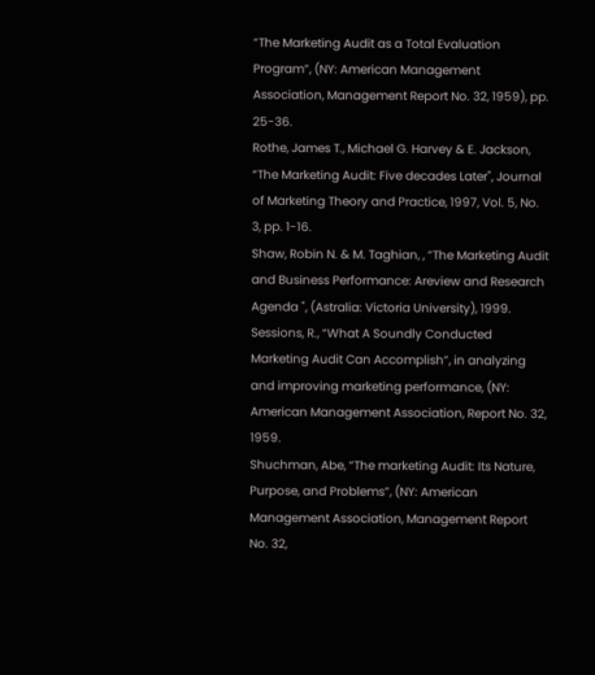“The Marketing Audit as a Total Evaluation Program”, (NY: American Management Association, Management Report No. 32, 1959), pp. 25-36.
Rothe, James T., Michael G. Harvey & E. Jackson, “The Marketing Audit: Five decades Later", Journal of Marketing Theory and Practice, 1997, Vol. 5, No. 3, pp. 1-16.
Shaw, Robin N. & M. Taghian, , “The Marketing Audit and Business Performance: Areview and Research Agenda ", (Astralia: Victoria University), 1999.
Sessions, R., “What A Soundly Conducted Marketing Audit Can Accomplish”, in analyzing and improving marketing performance, (NY: American Management Association, Report No. 32, 1959.
Shuchman, Abe, “The marketing Audit: Its Nature, Purpose, and Problems”, (NY: American Management Association, Management Report No. 32,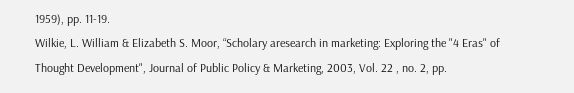1959), pp. 11-19.
Wilkie, L. William & Elizabeth S. Moor, “Scholary aresearch in marketing: Exploring the "4 Eras" of Thought Development", Journal of Public Policy & Marketing, 2003, Vol. 22 , no. 2, pp.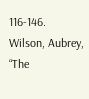116-146.
Wilson, Aubrey, “The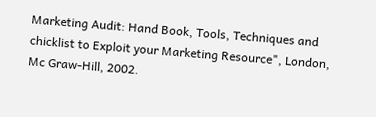Marketing Audit: Hand Book, Tools, Techniques and chicklist to Exploit your Marketing Resource", London, Mc Graw-Hill, 2002.